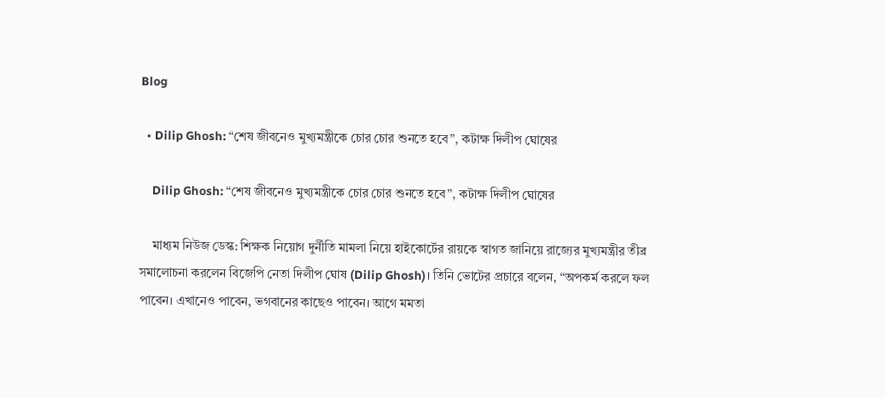Blog

  • Dilip Ghosh: “শেষ জীবনেও মুখ্যমন্ত্রীকে চোর চোর শুনতে হবে”, কটাক্ষ দিলীপ ঘোষের

    Dilip Ghosh: “শেষ জীবনেও মুখ্যমন্ত্রীকে চোর চোর শুনতে হবে”, কটাক্ষ দিলীপ ঘোষের

    মাধ্যম নিউজ ডেস্ক: শিক্ষক নিয়োগ দুর্নীতি মামলা নিয়ে হাইকোর্টের রায়কে স্বাগত জানিয়ে রাজ্যের মুখ্যমন্ত্রীর তীব্র সমালোচনা করলেন বিজেপি নেতা দিলীপ ঘোষ (Dilip Ghosh)। তিনি ভোটের প্রচারে বলেন, “অপকর্ম করলে ফল পাবেন। এখানেও পাবেন, ভগবানের কাছেও পাবেন। আগে মমতা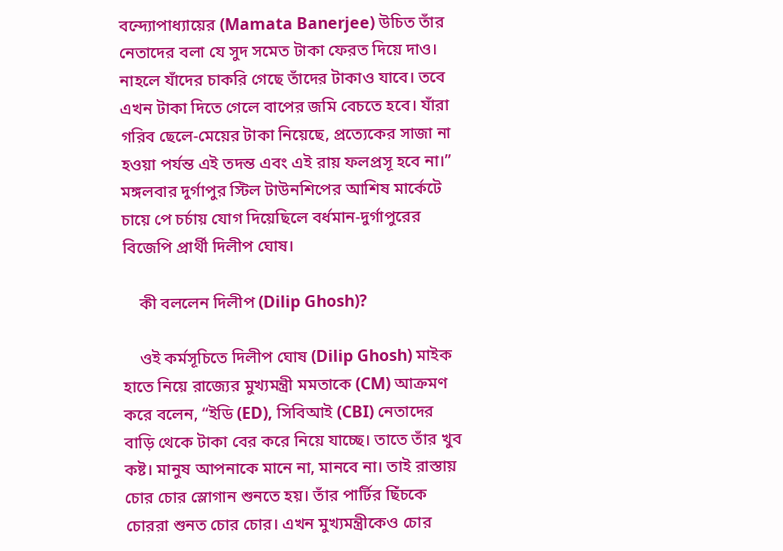বন্দ্যোপাধ্যায়ের (Mamata Banerjee) উচিত তাঁর নেতাদের বলা যে সুদ সমেত টাকা ফেরত দিয়ে দাও। নাহলে যাঁদের চাকরি গেছে তাঁদের টাকাও যাবে। তবে এখন টাকা দিতে গেলে বাপের জমি বেচতে হবে। যাঁরা গরিব ছেলে-মেয়ের টাকা নিয়েছে, প্রত্যেকের সাজা না হওয়া পর্যন্ত এই তদন্ত এবং এই রায় ফলপ্রসূ হবে না।” মঙ্গলবার দুর্গাপুর স্টিল টাউনশিপের আশিষ মার্কেটে চায়ে পে চর্চায় যোগ দিয়েছিলে বর্ধমান-দুর্গাপুরের বিজেপি প্রার্থী দিলীপ ঘোষ।

    কী বললেন দিলীপ (Dilip Ghosh)?

    ওই কর্মসূচিতে দিলীপ ঘোষ (Dilip Ghosh) মাইক হাতে নিয়ে রাজ্যের মুখ্যমন্ত্রী মমতাকে (CM) আক্রমণ করে বলেন, “ইডি (ED), সিবিআই (CBI) নেতাদের বাড়ি থেকে টাকা বের করে নিয়ে যাচ্ছে। তাতে তাঁর খুব কষ্ট। মানুষ আপনাকে মানে না, মানবে না। তাই রাস্তায় চোর চোর স্লোগান শুনতে হয়। তাঁর পার্টির ছিঁচকে চোররা শুনত চোর চোর। এখন মুখ্যমন্ত্রীকেও চোর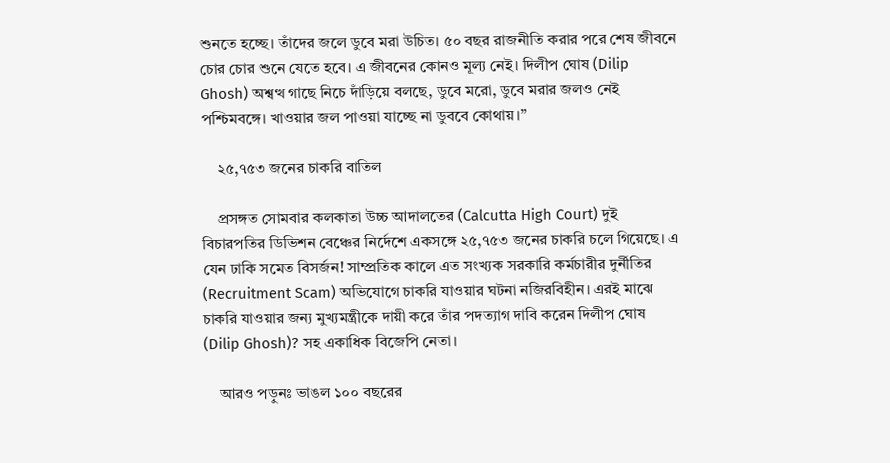শুনতে হচ্ছে। তাঁদের জলে ডুবে মরা উচিত। ৫০ বছর রাজনীতি করার পরে শেষ জীবনে চোর চোর শুনে যেতে হবে। এ জীবনের কোনও মূল্য নেই। দিলীপ ঘোষ (Dilip Ghosh) অশ্বত্থ গাছে নিচে দাঁড়িয়ে বলছে, ডুবে মরো, ডুবে মরার জলও নেই পশ্চিমবঙ্গে। খাওয়ার জল পাওয়া যাচ্ছে না ডুববে কোথায়।”

    ২৫,৭৫৩ জনের চাকরি বাতিল

    প্রসঙ্গত সোমবার কলকাতা উচ্চ আদালতের (Calcutta High Court) দুই বিচারপতির ডিভিশন বেঞ্চের নির্দেশে একসঙ্গে ২৫,৭৫৩ জনের চাকরি চলে গিয়েছে। এ যেন ঢাকি সমেত বিসর্জন! সাম্প্রতিক কালে এত সংখ্যক সরকারি কর্মচারীর দুর্নীতির (Recruitment Scam) অভিযোগে চাকরি যাওয়ার ঘটনা নজিরবিহীন। এরই মাঝে চাকরি যাওয়ার জন্য মুখ্যমন্ত্রীকে দায়ী করে তাঁর পদত্যাগ দাবি করেন দিলীপ ঘোষ (Dilip Ghosh)? সহ একাধিক বিজেপি নেতা।

    আরও পড়ুনঃ ভাঙল ১০০ বছরের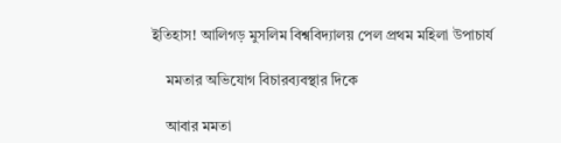ইতিহাস! আলিগড় মুসলিম বিশ্ববিদ্যালয় পেল প্রথম মহিলা উপাচার্য

    মমতার অভিযোগ বিচারব্যবস্থার দিকে

    আবার মমতা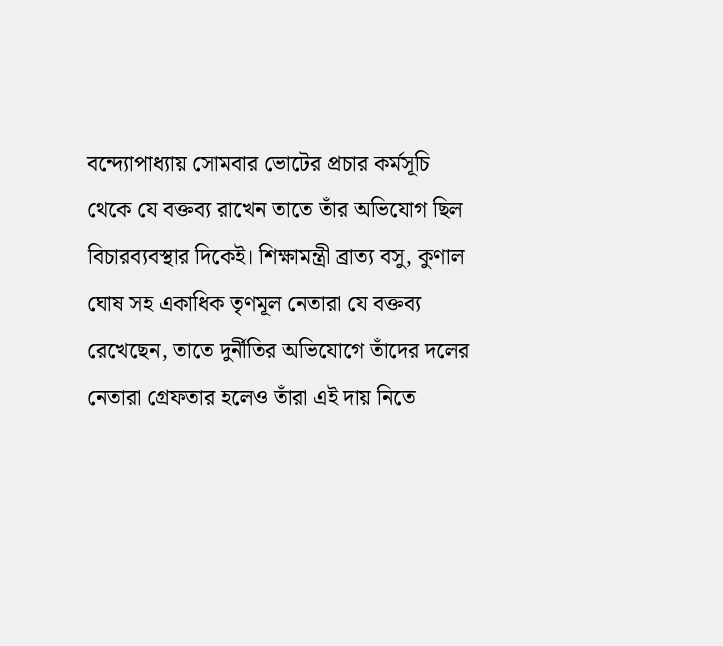বন্দ্যোপাধ্যায় সোমবার ভোটের প্রচার কর্মসূচি থেকে যে বক্তব্য রাখেন তাতে তাঁর অভিযোগ ছিল বিচারব্যবস্থার দিকেই। শিক্ষামন্ত্রী ব্রাত্য বসু, কুণাল ঘোষ সহ একাধিক তৃণমূল নেতারা যে বক্তব্য রেখেছেন, তাতে দুর্নীতির অভিযোগে তাঁদের দলের নেতারা গ্রেফতার হলেও তাঁরা এই দায় নিতে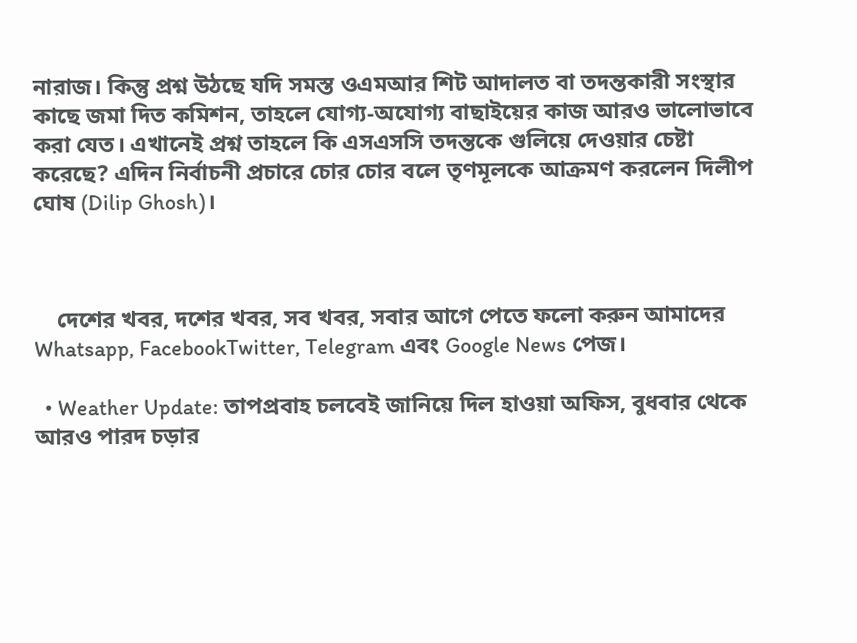নারাজ। কিন্তু প্রশ্ন উঠছে যদি সমস্ত ওএমআর শিট আদালত বা তদন্তকারী সংস্থার কাছে জমা দিত কমিশন, তাহলে যোগ্য-অযোগ্য বাছাইয়ের কাজ আরও ভালোভাবে করা যেত। এখানেই প্রশ্ন তাহলে কি এসএসসি তদন্তকে গুলিয়ে দেওয়ার চেষ্টা করেছে? এদিন নির্বাচনী প্রচারে চোর চোর বলে তৃণমূলকে আক্রমণ করলেন দিলীপ ঘোষ (Dilip Ghosh)।



    দেশের খবর, দশের খবর, সব খবর, সবার আগে পেতে ফলো করুন আমাদের  Whatsapp, FacebookTwitter, Telegram এবং Google News পেজ।

  • Weather Update: তাপপ্রবাহ চলবেই জানিয়ে দিল হাওয়া অফিস, বুধবার থেকে আরও পারদ চড়ার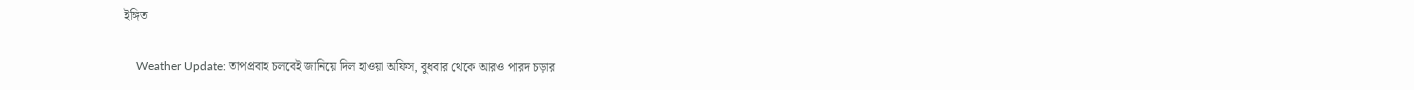ইঙ্গিত

    Weather Update: তাপপ্রবাহ চলবেই জানিয়ে দিল হাওয়া অফিস, বুধবার থেকে আরও পারদ চড়ার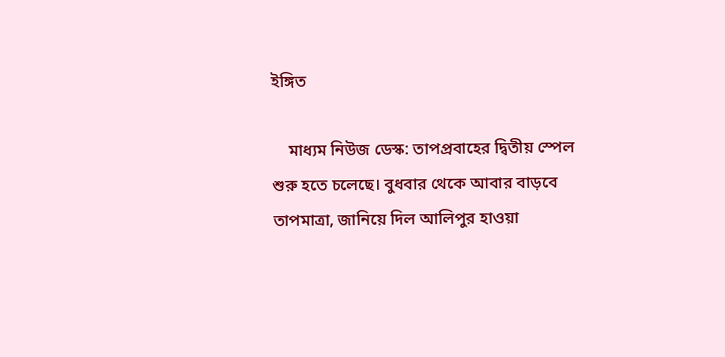ইঙ্গিত

    মাধ্যম নিউজ ডেস্ক: তাপপ্রবাহের দ্বিতীয় স্পেল শুরু হতে চলেছে। বুধবার থেকে আবার বাড়বে তাপমাত্রা, জানিয়ে দিল আলিপুর হাওয়া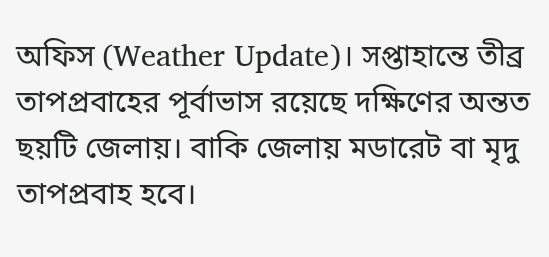অফিস (Weather Update)। সপ্তাহান্তে তীব্র তাপপ্রবাহের পূর্বাভাস রয়েছে দক্ষিণের অন্তত ছয়টি জেলায়। বাকি জেলায় মডারেট বা মৃদু তাপপ্রবাহ হবে।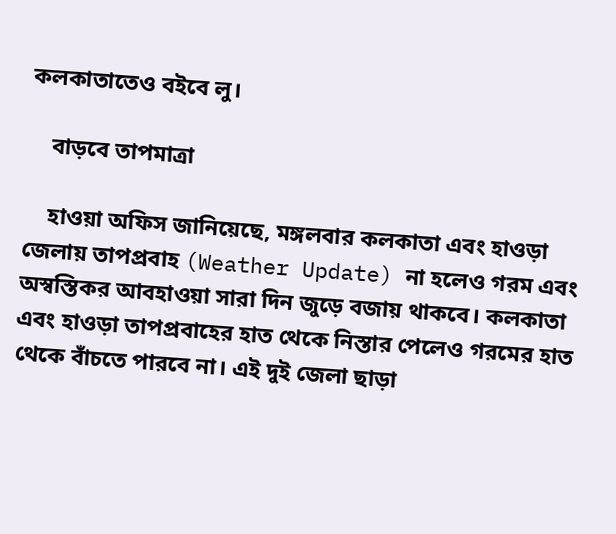কলকাতাতেও বইবে লু।

    বাড়বে তাপমাত্রা

    হাওয়া অফিস জানিয়েছে, মঙ্গলবার কলকাতা এবং হাওড়া জেলায় তাপপ্রবাহ (Weather Update) না হলেও গরম এবং অস্বস্তিকর আবহাওয়া সারা দিন জুড়ে বজায় থাকবে। কলকাতা এবং হাওড়া তাপপ্রবাহের হাত থেকে নিস্তার পেলেও গরমের হাত থেকে বাঁচতে পারবে না। এই দুই জেলা ছাড়া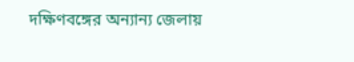দক্ষিণবঙ্গের অন্যান্য জেলায়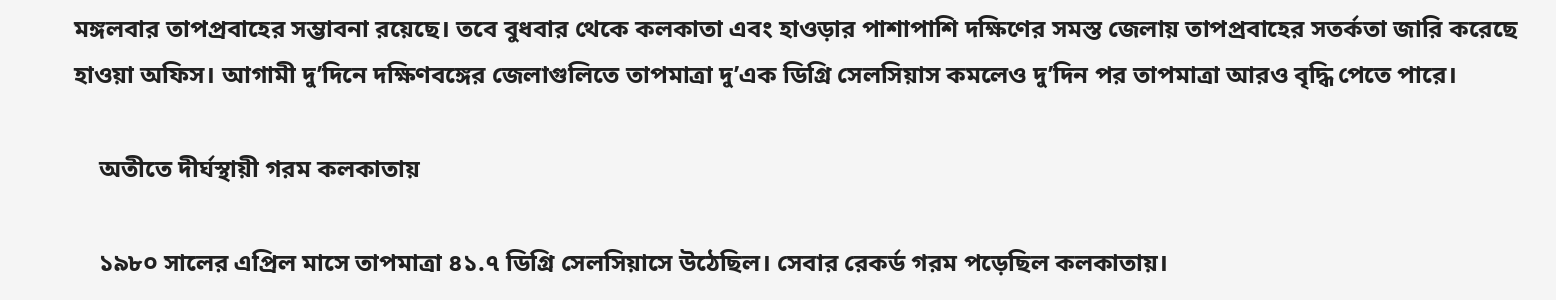মঙ্গলবার তাপপ্রবাহের সম্ভাবনা রয়েছে। তবে বুধবার থেকে কলকাতা এবং হাওড়ার পাশাপাশি দক্ষিণের সমস্ত জেলায় তাপপ্রবাহের সতর্কতা জারি করেছে হাওয়া অফিস। আগামী দু’দিনে দক্ষিণবঙ্গের জেলাগুলিতে তাপমাত্রা দু’এক ডিগ্রি সেলসিয়াস কমলেও দু’দিন পর তাপমাত্রা আরও বৃদ্ধি পেতে পারে।

    অতীতে দীর্ঘস্থায়ী গরম কলকাতায়

    ১৯৮০ সালের এপ্রিল মাসে তাপমাত্রা ৪১.৭ ডিগ্রি সেলসিয়াসে উঠেছিল। সেবার রেকর্ড গরম পড়েছিল কলকাতায়।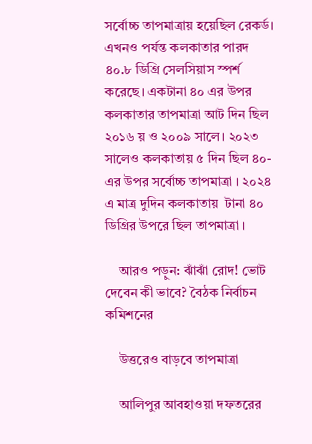সর্বোচ্চ তাপমাত্রায় হয়েছিল রেকর্ড। এখনও পর্যন্ত কলকাতার পারদ ৪০.৮ ডিগ্রি সেলসিয়াস স্পর্শ করেছে। একটানা ৪০ এর উপর কলকাতার তাপমাত্রা আট দিন ছিল ২০১৬ য় ও ২০০৯ সালে। ২০২৩ সালেও কলকাতায় ৫ দিন ছিল ৪০-এর উপর সর্বোচ্চ তাপমাত্রা । ২০২৪ এ মাত্র দুদিন কলকাতায়  টানা ৪০ ডিগ্রির উপরে ছিল তাপমাত্রা ।

    আরও পড়ুন: ঝাঁঝাঁ রোদ! ভোট দেবেন কী ভাবে? বৈঠক নির্বাচন কমিশনের

    উত্তরেও বাড়বে তাপমাত্রা

    আলিপুর আবহাওয়া দফতরের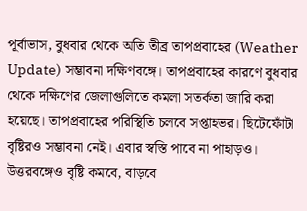পূর্বাভাস, বুধবার থেকে অতি তীব্র তাপপ্রবাহের (Weather Update) সম্ভাবনা দক্ষিণবঙ্গে। তাপপ্রবাহের কারণে বুধবার থেকে দক্ষিণের জেলাগুলিতে কমলা সতর্কতা জারি করা হয়েছে। তাপপ্রবাহের পরিস্থিতি চলবে সপ্তাহভর। ছিটেফোঁটা বৃষ্টিরও সম্ভাবনা নেই। এবার স্বস্তি পাবে না পাহাড়ও। উত্তরবঙ্গেও বৃষ্টি কমবে, বাড়বে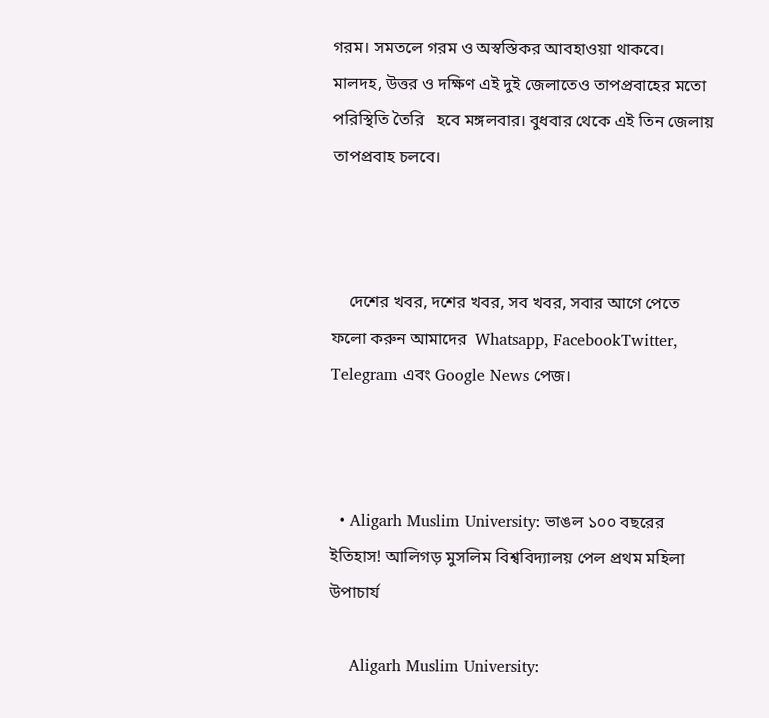গরম। সমতলে গরম ও অস্বস্তিকর আবহাওয়া থাকবে। মালদহ, উত্তর ও দক্ষিণ এই দুই জেলাতেও তাপপ্রবাহের মতো পরিস্থিতি তৈরি   হবে মঙ্গলবার। বুধবার থেকে এই তিন জেলায় তাপপ্রবাহ চলবে।



    দেশের খবর, দশের খবর, সব খবর, সবার আগে পেতে ফলো করুন আমাদের  Whatsapp, FacebookTwitter, Telegram এবং Google News পেজ।



  • Aligarh Muslim University: ভাঙল ১০০ বছরের ইতিহাস! আলিগড় মুসলিম বিশ্ববিদ্যালয় পেল প্রথম মহিলা উপাচার্য

    Aligarh Muslim University: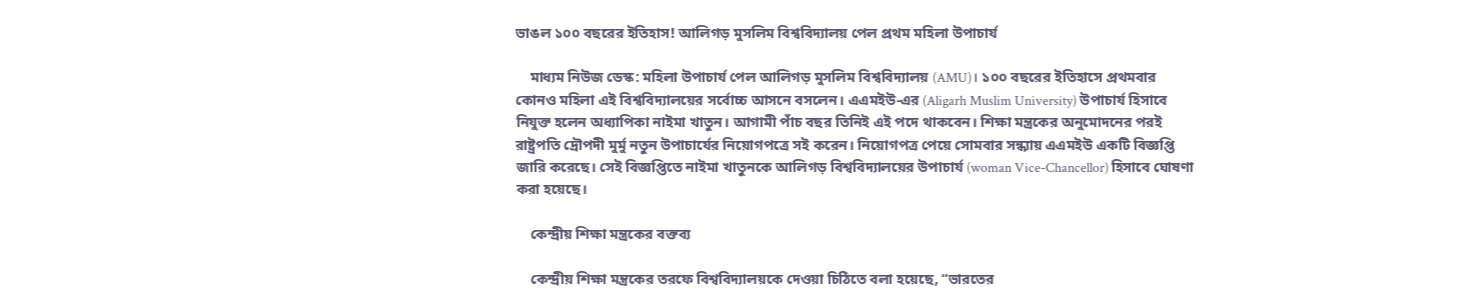ভাঙল ১০০ বছরের ইতিহাস! আলিগড় মুসলিম বিশ্ববিদ্যালয় পেল প্রথম মহিলা উপাচার্য

    মাধ্যম নিউজ ডেস্ক: মহিলা উপাচার্য পেল আলিগড় মুসলিম বিশ্ববিদ্যালয় (AMU)। ১০০ বছরের ইতিহাসে প্রথমবার কোনও মহিলা এই বিশ্ববিদ্যালয়ের সর্বোচ্চ আসনে বসলেন। এএমইউ-এর (Aligarh Muslim University) উপাচার্য হিসাবে নিযুক্ত হলেন অধ্যাপিকা নাইমা খাতুন। আগামী পাঁচ বছর তিনিই এই পদে থাকবেন। শিক্ষা মন্ত্রকের অনুমোদনের পরই রাষ্ট্রপতি দ্রৌপদী মুর্মু নতুন উপাচার্যের নিয়োগপত্রে সই করেন। নিয়োগপত্র পেয়ে সোমবার সন্ধ্যায় এএমইউ একটি বিজ্ঞপ্তি জারি করেছে। সেই বিজ্ঞপ্তিতে নাইমা খাতুনকে আলিগড় বিশ্ববিদ্যালয়ের উপাচার্য (woman Vice-Chancellor) হিসাবে ঘোষণা করা হয়েছে।

    কেন্দ্রীয় শিক্ষা মন্ত্রকের বক্তব্য

    কেন্দ্রীয় শিক্ষা মন্ত্রকের তরফে বিশ্ববিদ্যালয়কে দেওয়া চিঠিতে বলা হয়েছে, “ভারতের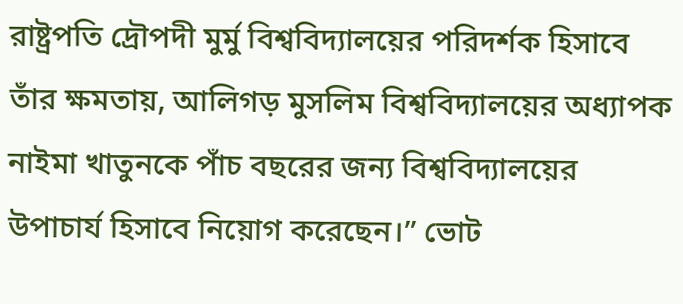রাষ্ট্রপতি দ্রৌপদী মুর্মু বিশ্ববিদ্যালয়ের পরিদর্শক হিসাবে তাঁর ক্ষমতায়, আলিগড় মুসলিম বিশ্ববিদ্যালয়ের অধ্যাপক নাইমা খাতুনকে পাঁচ বছরের জন্য বিশ্ববিদ্যালয়ের উপাচার্য হিসাবে নিয়োগ করেছেন।” ভোট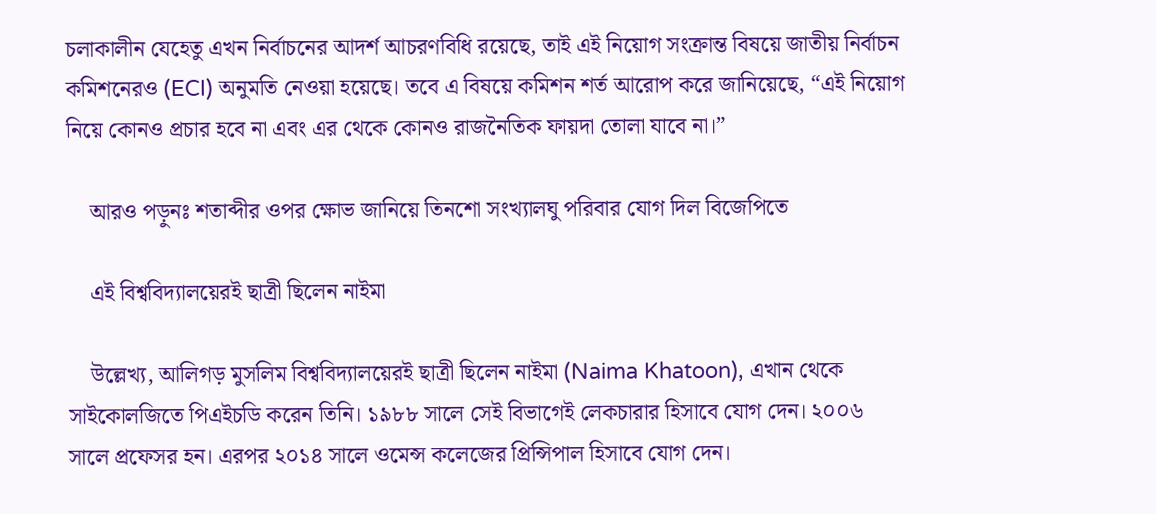চলাকালীন যেহেতু এখন নির্বাচনের আদর্শ আচরণবিধি রয়েছে, তাই এই নিয়োগ সংক্রান্ত বিষয়ে জাতীয় নির্বাচন কমিশনেরও (ECI) অনুমতি নেওয়া হয়েছে। তবে এ বিষয়ে কমিশন শর্ত আরোপ করে জানিয়েছে, “এই নিয়োগ নিয়ে কোনও প্রচার হবে না এবং এর থেকে কোনও রাজনৈতিক ফায়দা তোলা যাবে না।”

    আরও পড়ুনঃ শতাব্দীর ওপর ক্ষোভ জানিয়ে তিনশো সংখ্যালঘু পরিবার যোগ দিল বিজেপিতে

    এই বিশ্ববিদ্যালয়েরই ছাত্রী ছিলেন নাইমা

    উল্লেখ্য, আলিগড় মুসলিম বিশ্ববিদ্যালয়েরই ছাত্রী ছিলেন নাইমা (Naima Khatoon), এখান থেকে সাইকোলজিতে পিএইচডি করেন তিনি। ১৯৮৮ সালে সেই বিভাগেই লেকচারার হিসাবে যোগ দেন। ২০০৬ সালে প্রফেসর হন। এরপর ২০১৪ সালে ওমেন্স কলেজের প্রিন্সিপাল হিসাবে যোগ দেন।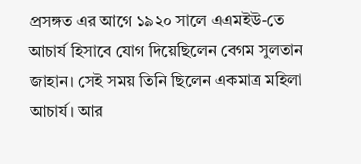প্রসঙ্গত এর আগে ১৯২০ সালে এএমইউ-তে আচার্য হিসাবে যোগ দিয়েছিলেন বেগম সুলতান জাহান। সেই সময় তিনি ছিলেন একমাত্র মহিলা আচার্য। আর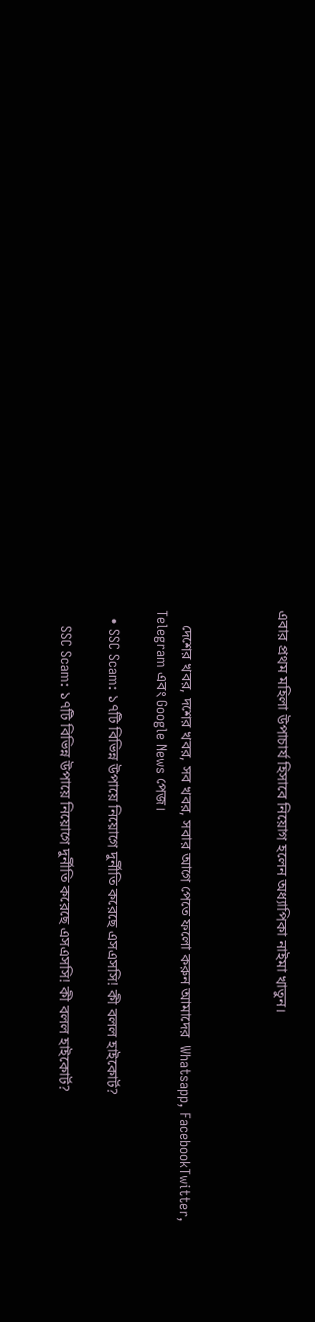এবার প্রথম মহিলা উপাচার্য হিসাবে নিয়োগ হলেন অধ্যাপিকা নাইমা খাতুন।



    দেশের খবর, দশের খবর, সব খবর, সবার আগে পেতে ফলো করুন আমাদের  Whatsapp, FacebookTwitter, Telegram এবং Google News পেজ।

  • SSC Scam: ১৭টি বিভিন্ন উপায়ে নিয়োগে দুর্নীতি করেছে এসএসসি! কী বলল হাইকোর্ট?

    SSC Scam: ১৭টি বিভিন্ন উপায়ে নিয়োগে দুর্নীতি করেছে এসএসসি! কী বলল হাইকোর্ট?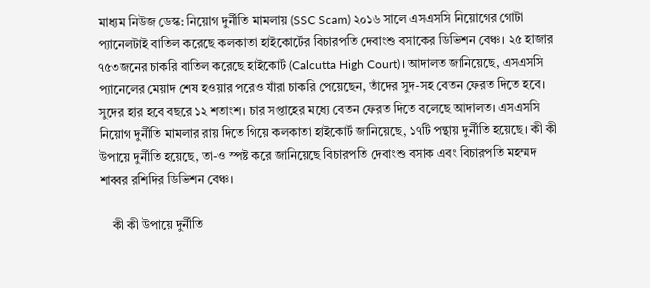মাধ্যম নিউজ ডেস্ক: নিয়োগ দুর্নীতি মামলায় (SSC Scam) ২০১৬ সালে এসএসসি নিয়োগের গোটা প্যানেলটাই বাতিল করেছে কলকাতা হাইকোর্টের বিচারপতি দেবাংশু বসাকের ডিভিশন বেঞ্চ। ২৫ হাজার ৭৫৩জনের চাকরি বাতিল করেছে হাইকোর্ট (Calcutta High Court)। আদালত জানিয়েছে, এসএসসি প্যানেলের মেয়াদ শেষ হওয়ার পরেও যাঁরা চাকরি পেয়েছেন, তাঁদের সুদ-সহ বেতন ফেরত দিতে হবে। সুদের হার হবে বছরে ১২ শতাংশ। চার সপ্তাহের মধ্যে বেতন ফেরত দিতে বলেছে আদালত। এসএসসি নিয়োগ দুর্নীতি মামলার রায় দিতে গিয়ে কলকাতা হাইকোর্ট জানিয়েছে, ১৭টি পন্থায় দুর্নীতি হয়েছে। কী কী উপায়ে দুর্নীতি হয়েছে, তা-ও স্পষ্ট করে জানিয়েছে বিচারপতি দেবাংশু বসাক এবং বিচারপতি মহম্মদ শাব্বর রশিদির ডিভিশন বেঞ্চ।

    কী কী উপায়ে দুর্নীতি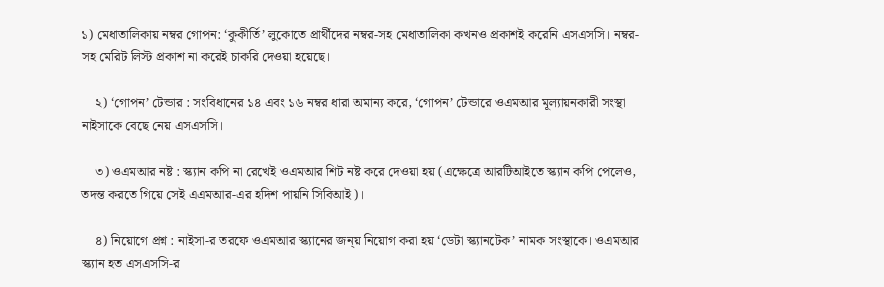১) মেধাতালিকায় নম্বর গোপন: ‘কুকীর্তি’ লুকোতে প্রার্থীদের নম্বর-সহ মেধাতালিকা কখনও প্রকাশই করেনি এসএসসি। নম্বর-সহ মেরিট লিস্ট প্রকাশ না করেই চাকরি দেওয়া হয়েছে।

    ২) ‘গোপন’ টেন্ডার : সংবিধানের ১৪ এবং ১৬ নম্বর ধারা অমান্য করে, ‘গোপন’ টেন্ডারে ওএমআর মূল্যায়নকারী সংস্থা নাইসাকে বেছে নেয় এসএসসি।

    ৩) ওএমআর নষ্ট : স্ক্যান কপি না রেখেই ওএমআর শিট নষ্ট করে দেওয়া হয় (এক্ষেত্রে আরটিআইতে স্ক্যান কপি পেলেও, তদন্ত করতে গিয়ে সেই এএমআর-এর হদিশ পায়নি সিবিআই)।

    ৪) নিয়োগে প্রশ্ন : নাইসা-র তরফে ওএমআর স্ক্যানের জন্য় নিয়োগ করা হয় ‘ডেটা স্ক্যানটেক’ নামক সংস্থাকে। ওএমআর স্ক্যান হত এসএসসি-র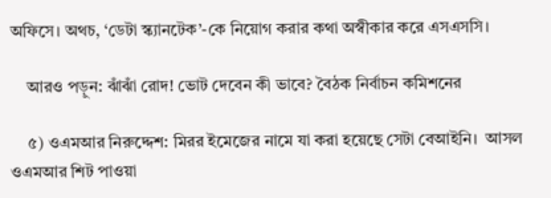অফিসে। অথচ, ‘ডেটা স্ক্যানটেক’-কে নিয়োগ করার কথা অস্বীকার করে এসএসসি।

    আরও পড়ুন: ঝাঁঝাঁ রোদ! ভোট দেবেন কী ভাবে? বৈঠক নির্বাচন কমিশনের

    ৫) ওএমআর নিরুদ্দেশ: মিরর ইমেজের নামে যা করা হয়েছে সেটা বেআইনি।  আসল ওএমআর শিট পাওয়া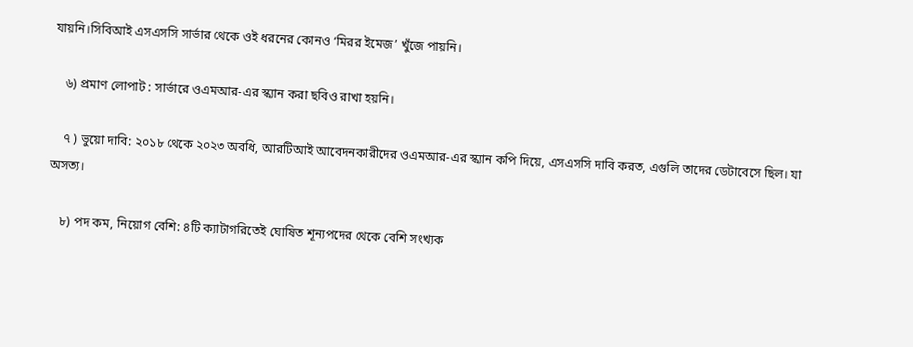যায়নি।সিবিআই এসএসসি সার্ভার থেকে ওই ধরনের কোনও ‘মিরর ইমেজ’ খুঁজে পায়নি।

    ৬) প্রমাণ লোপাট : সার্ভারে ওএমআর-এর স্ক্যান করা ছবিও রাখা হয়নি।

    ৭ ) ভুয়ো দাবি: ২০১৮ থেকে ২০২৩ অবধি, আরটিআই আবেদনকারীদের ওএমআর-এর স্ক্যান কপি দিয়ে, এসএসসি দাবি করত, এগুলি তাদের ডেটাবেসে ছিল। যা অসত্য।

    ৮) পদ কম, নিয়োগ বেশি: ৪টি ক্যাটাগরিতেই ঘোষিত শূন্যপদের থেকে বেশি সংখ্যক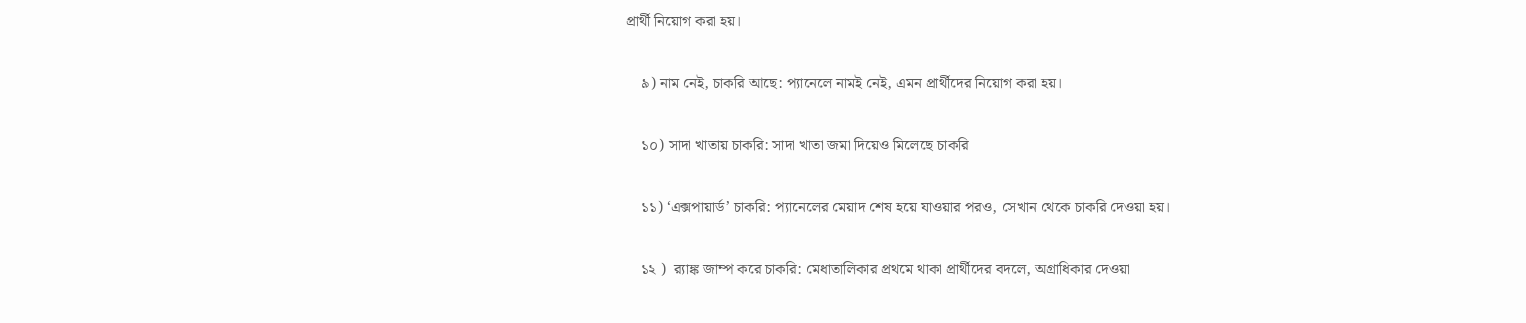প্রার্থী নিয়োগ করা হয়।

    ৯) নাম নেই, চাকরি আছে: প্যানেলে নামই নেই, এমন প্রার্থীদের নিয়োগ করা হয়।

    ১০) সাদা খাতায় চাকরি: সাদা খাতা জমা দিয়েও মিলেছে চাকরি

    ১১) ‘এক্সপায়ার্ড’ চাকরি: প্যানেলের মেয়াদ শেষ হয়ে যাওয়ার পরও, সেখান থেকে চাকরি দেওয়া হয়।

    ১২ )  র‍্যাঙ্ক জাম্প করে চাকরি: মেধাতালিকার প্রথমে থাকা প্রার্থীদের বদলে, অগ্রাধিকার দেওয়া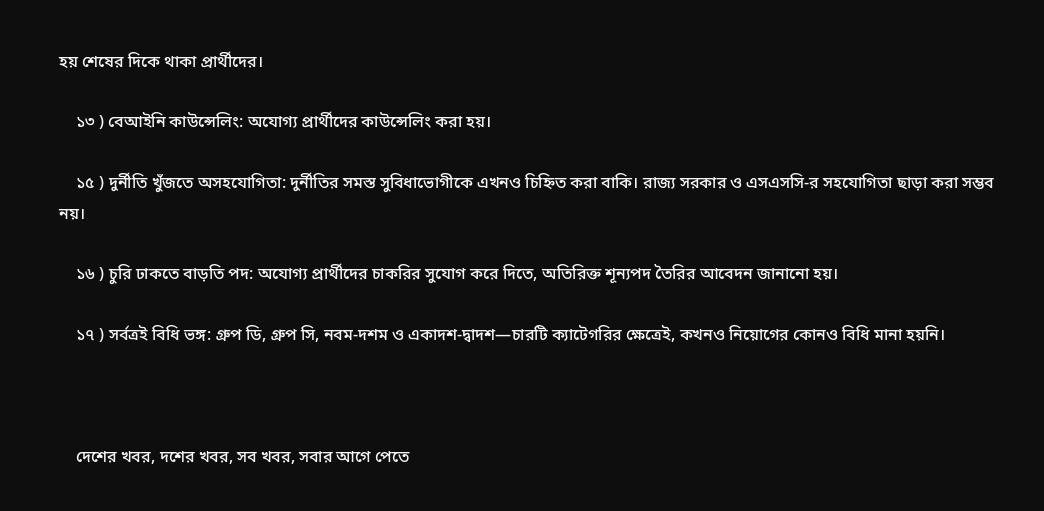হয় শেষের দিকে থাকা প্রার্থীদের।

    ১৩ ) বেআইনি কাউন্সেলিং: অযোগ্য প্রার্থীদের কাউন্সেলিং করা হয়।

    ১৫ ) দুর্নীতি খুঁজতে অসহযোগিতা: দুর্নীতির সমস্ত সুবিধাভোগীকে এখনও চিহ্নিত করা বাকি। রাজ্য সরকার ও এসএসসি-র সহযোগিতা ছাড়া করা সম্ভব নয়।

    ১৬ ) চুরি ঢাকতে বাড়তি পদ: অযোগ্য প্রার্থীদের চাকরির সুযোগ করে দিতে, অতিরিক্ত শূন্যপদ তৈরির আবেদন জানানো হয়।

    ১৭ ) সর্বত্রই বিধি ভঙ্গ: গ্রুপ ডি, গ্রুপ সি, নবম-দশম ও একাদশ-দ্বাদশ—চারটি ক্যাটেগরির ক্ষেত্রেই, কখনও নিয়োগের কোনও বিধি মানা হয়নি।



    দেশের খবর, দশের খবর, সব খবর, সবার আগে পেতে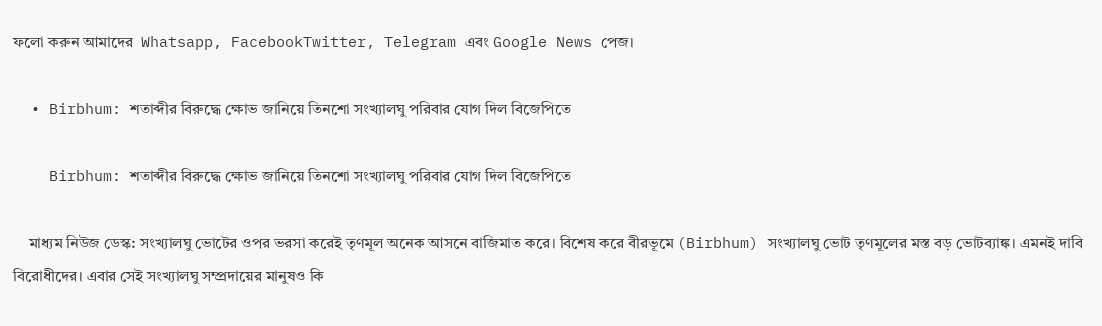ফলো করুন আমাদের  Whatsapp, FacebookTwitter, Telegram এবং Google News পেজ।

  • Birbhum: শতাব্দীর বিরুদ্ধে ক্ষোভ জানিয়ে তিনশো সংখ্যালঘু পরিবার যোগ দিল বিজেপিতে

    Birbhum: শতাব্দীর বিরুদ্ধে ক্ষোভ জানিয়ে তিনশো সংখ্যালঘু পরিবার যোগ দিল বিজেপিতে

    মাধ্যম নিউজ ডেস্ক: সংখ্যালঘু ভোটের ওপর ভরসা করেই তৃণমূল অনেক আসনে বাজিমাত করে। বিশেষ করে বীরভূমে (Birbhum) সংখ্যালঘু ভোট তৃণমূলের মস্ত বড় ভোটব্যাঙ্ক। এমনই দাবি বিরোধীদের। এবার সেই সংখ্যালঘু সম্প্রদায়ের মানুষও কি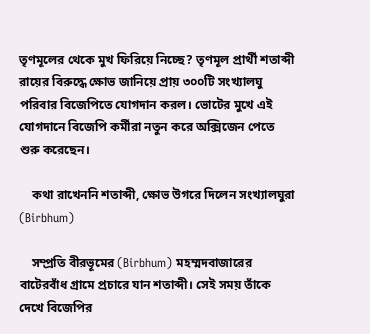তৃণমূলের থেকে মুখ ফিরিয়ে নিচ্ছে? তৃণমূল প্রার্থী শতাব্দী রায়ের বিরুদ্ধে ক্ষোভ জানিয়ে প্রায় ৩০০টি সংখ্যালঘু পরিবার বিজেপিতে যোগদান করল। ভোটের মুখে এই যোগদানে বিজেপি কর্মীরা নতুন করে অক্সিজেন পেতে শুরু করেছেন।

    কথা রাখেননি শতাব্দী, ক্ষোভ উগরে দিলেন সংখ্যালঘুরা (Birbhum)

    সম্প্রতি বীরভূমের (Birbhum) মহম্মদবাজারের বাটেরবাঁধ গ্রামে প্রচারে যান শতাব্দী। সেই সময় তাঁকে দেখে বিজেপির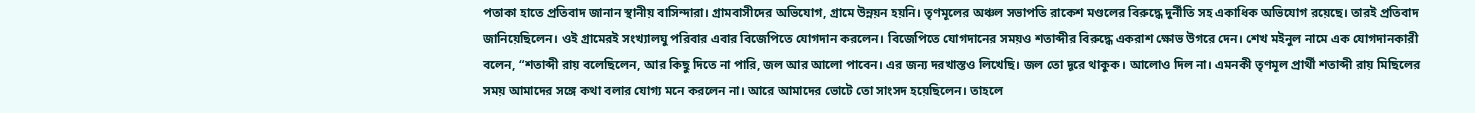পতাকা হাতে প্রতিবাদ জানান স্থানীয় বাসিন্দারা। গ্রামবাসীদের অভিযোগ, গ্রামে উন্নয়ন হয়নি। তৃণমূলের অঞ্চল সভাপতি রাকেশ মণ্ডলের বিরুদ্ধে দুর্নীতি সহ একাধিক অভিযোগ রয়েছে। তারই প্রতিবাদ জানিয়েছিলেন। ওই গ্রামেরই সংখ্যালঘু পরিবার এবার বিজেপিতে যোগদান করলেন। বিজেপিতে যোগদানের সময়ও শতাব্দীর বিরুদ্ধে একরাশ ক্ষোভ উগরে দেন। শেখ মইনুল নামে এক যোগদানকারী বলেন, “শতাব্দী রায় বলেছিলেন, আর কিছু দিতে না পারি, জল আর আলো পাবেন। এর জন্য দরখাস্তও লিখেছি। জল তো দূরে থাকুক। আলোও দিল না। এমনকী তৃণমূল প্রার্থী শতাব্দী রায় মিছিলের সময় আমাদের সঙ্গে কথা বলার যোগ্য মনে করলেন না। আরে আমাদের ভোটে তো সাংসদ হয়েছিলেন। তাহলে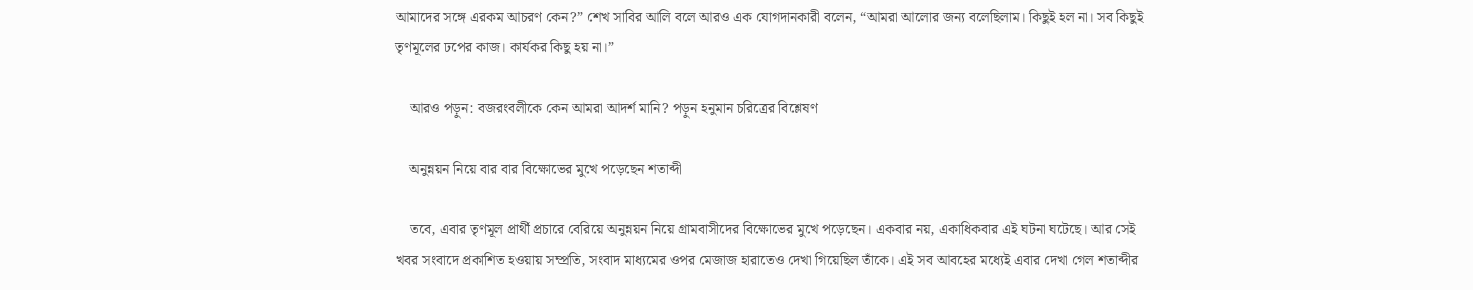আমাদের সঙ্গে এরকম আচরণ কেন?” শেখ সাবির আলি বলে আরও এক যোগদানকারী বলেন, “আমরা আলোর জন্য বলেছিলাম। কিছুই হল না। সব কিছুই তৃণমূলের ঢপের কাজ। কার্যকর কিছু হয় না।”

    আরও পড়ুন: বজরংবলীকে কেন আমরা আদর্শ মানি? পড়ুন হনুমান চরিত্রের বিশ্লেষণ

    অনুন্নয়ন নিয়ে বার বার বিক্ষোভের মুখে পড়েছেন শতাব্দী

    তবে, এবার তৃণমূল প্রার্থী প্রচারে বেরিয়ে অনুন্নয়ন নিয়ে গ্রামবাসীদের বিক্ষোভের মুখে পড়েছেন। একবার নয়, একাধিকবার এই ঘটনা ঘটেছে। আর সেই খবর সংবাদে প্রকাশিত হওয়ায় সম্প্রতি, সংবাদ মাধ্যমের ওপর মেজাজ হারাতেও দেখা গিয়েছিল তাঁকে। এই সব আবহের মধ্যেই এবার দেখা গেল শতাব্দীর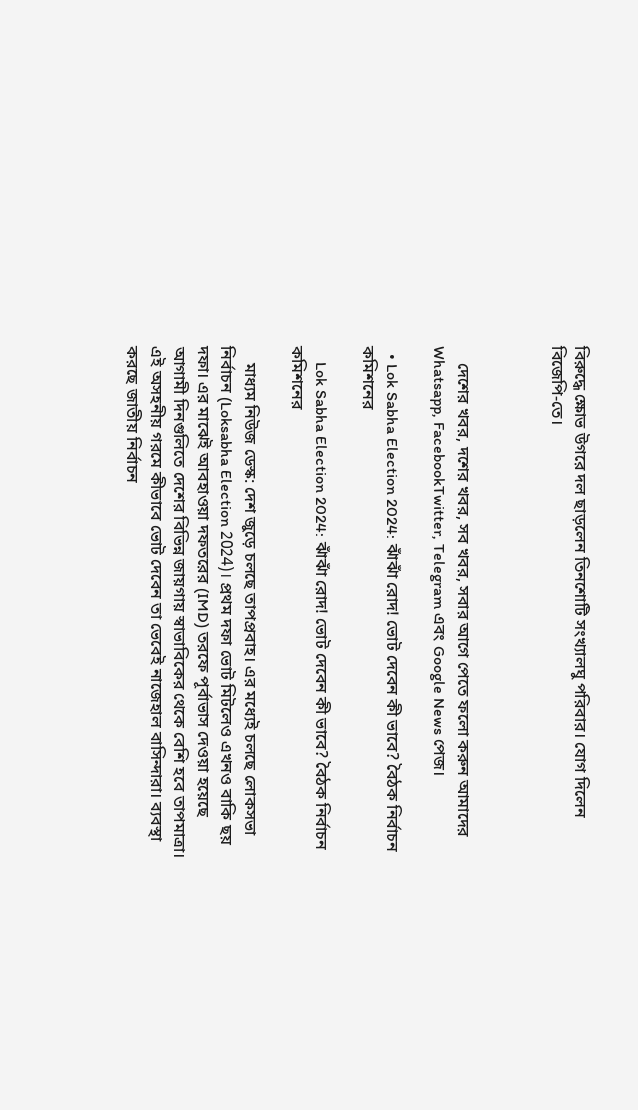বিরুদ্ধে ক্ষোভ উগরে দল ছাড়লেন তিনশোটি সংখ্যালঘু পরিবার। যোগ দিলেন বিজেপি-তে।



    দেশের খবর, দশের খবর, সব খবর, সবার আগে পেতে ফলো করুন আমাদের  Whatsapp, FacebookTwitter, Telegram এবং Google News পেজ।

  • Lok Sabha Election 2024: ঝাঁঝাঁ রোদ! ভোট দেবেন কী ভাবে? বৈঠক নির্বাচন কমিশনের

    Lok Sabha Election 2024: ঝাঁঝাঁ রোদ! ভোট দেবেন কী ভাবে? বৈঠক নির্বাচন কমিশনের

    মাধ্যম নিউজ ডেস্ক: দেশ জুড়ে চলছে তাপপ্রবাহ। এর মধ্যেই চলছে লোকসভা নির্বাচন (Loksabha Election 2024)। প্রথম দফা ভোট মিটলেও এখনও বাকি ছয় দফা। এর মাঝেই আবহাওয়া দফতরের (IMD) তরফে পূর্বাভাস দেওয়া হয়েছে আগামী দিনগুলিতে দেশের বিভিন্ন জায়গায় স্বাভাবিকের থেকে বেশি হবে তাপমাত্রা। এই অসহনীয় গরমে কীভাবে ভোট দেবেন তা ভেবেই নাজেহাল বাসিন্দারা। ব্যবস্থা করছে জাতীয় নির্বাচন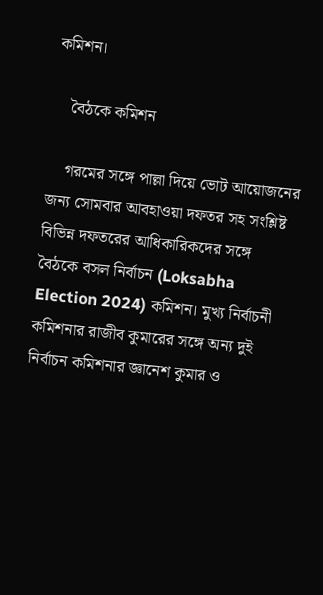কমিশন।

    বৈঠকে কমিশন

    গরমের সঙ্গে পাল্লা দিয়ে ভোট আয়োজনের জন্য সোমবার আবহাওয়া দফতর সহ সংশ্লিষ্ট বিভিন্ন দফতরের আধিকারিকদের সঙ্গে বৈঠকে বসল নির্বাচন (Loksabha Election 2024) কমিশন। মুখ্য নির্বাচনী কমিশনার রাজীব কুমারের সঙ্গে অন্য দুই নির্বাচন কমিশনার জ্ঞানেশ কুমার ও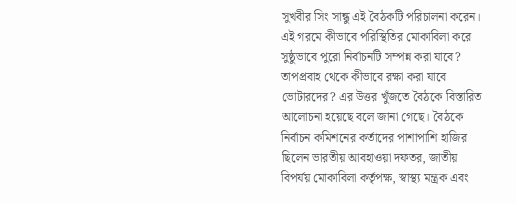সুখবীর সিং সান্ধু এই বৈঠকটি পরিচালনা করেন। এই গরমে কীভাবে পরিস্থিতির মোকাবিলা করে সুষ্ঠুভাবে পুরো নির্বাচনটি সম্পন্ন করা যাবে? তাপপ্রবাহ থেকে কীভাবে রক্ষা করা যাবে ভোটারদের? এর উত্তর খুঁজতে বৈঠকে বিস্তারিত আলোচনা হয়েছে বলে জানা গেছে। বৈঠকে নির্বাচন কমিশনের কর্তাদের পাশাপাশি হাজির ছিলেন ভারতীয় আবহাওয়া দফতর, জাতীয় বিপর্যয় মোকাবিলা কর্তৃপক্ষ, স্বাস্থ্য মন্ত্রক এবং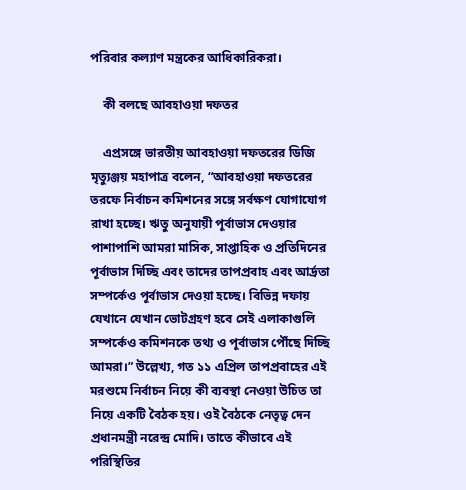পরিবার কল্যাণ মন্ত্রকের আধিকারিকরা।

    কী বলছে আবহাওয়া দফতর

    এপ্রসঙ্গে ভারতীয় আবহাওয়া দফতরের ডিজি মৃত্যুঞ্জয় মহাপাত্র বলেন, “আবহাওয়া দফতরের তরফে নির্বাচন কমিশনের সঙ্গে সর্বক্ষণ যোগাযোগ রাখা হচ্ছে। ঋতু অনুযায়ী পূর্বাভাস দেওয়ার পাশাপাশি আমরা মাসিক, সাপ্তাহিক ও প্রতিদিনের পূর্বাভাস দিচ্ছি এবং তাদের তাপপ্রবাহ এবং আর্দ্রতা সম্পর্কেও পূর্বাভাস দেওয়া হচ্ছে। বিভিন্ন দফায় যেখানে যেখান ভোটগ্রহণ হবে সেই এলাকাগুলি সম্পর্কেও কমিশনকে তথ্য ও পূর্বাভাস পৌঁছে দিচ্ছি আমরা।” উল্লেখ্য, গত ১১ এপ্রিল তাপপ্রবাহের এই মরশুমে নির্বাচন নিয়ে কী ব্যবস্থা নেওয়া উচিত তা নিয়ে একটি বৈঠক হয়। ওই বৈঠকে নেতৃত্ব দেন প্রধানমন্ত্রী নরেন্দ্র মোদি। তাতে কীভাবে এই পরিস্থিতির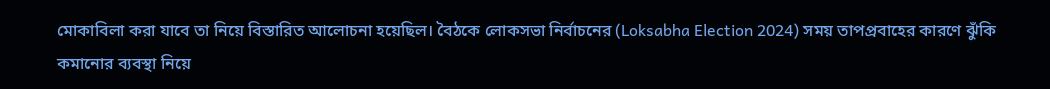মোকাবিলা করা যাবে তা নিয়ে বিস্তারিত আলোচনা হয়েছিল। বৈঠকে লোকসভা নির্বাচনের (Loksabha Election 2024) সময় তাপপ্রবাহের কারণে ঝুঁকি কমানোর ব্যবস্থা নিয়ে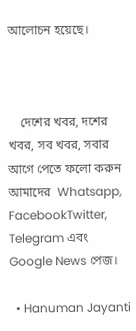আলোচন হয়েছে।



    দেশের খবর, দশের খবর, সব খবর, সবার আগে পেতে ফলো করুন আমাদের  Whatsapp, FacebookTwitter, Telegram এবং Google News পেজ।

  • Hanuman Jayanti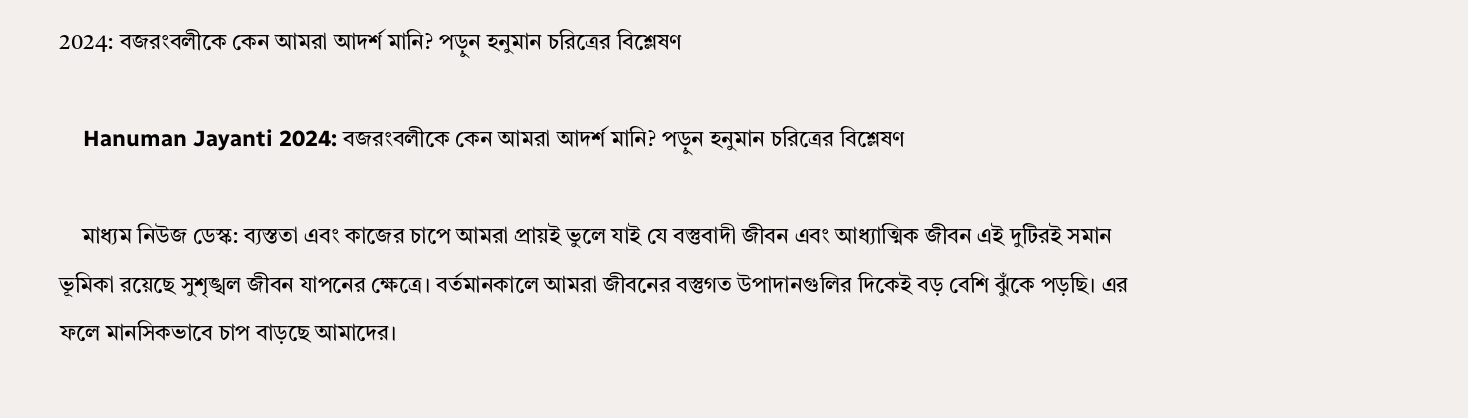2024: বজরংবলীকে কেন আমরা আদর্শ মানি? পড়ুন হনুমান চরিত্রের বিশ্লেষণ

    Hanuman Jayanti 2024: বজরংবলীকে কেন আমরা আদর্শ মানি? পড়ুন হনুমান চরিত্রের বিশ্লেষণ

    মাধ্যম নিউজ ডেস্ক: ব্যস্ততা এবং কাজের চাপে আমরা প্রায়ই ভুলে যাই যে বস্তুবাদী জীবন এবং আধ্যাত্মিক জীবন এই দুটিরই সমান ভূমিকা রয়েছে সুশৃঙ্খল জীবন যাপনের ক্ষেত্রে। বর্তমানকালে আমরা জীবনের বস্তুগত উপাদানগুলির দিকেই বড় বেশি ঝুঁকে পড়ছি। এর ফলে মানসিকভাবে চাপ বাড়ছে আমাদের।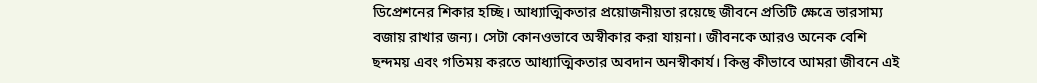ডিপ্রেশনের শিকার হচ্ছি। আধ্যাত্মিকতার প্রয়োজনীয়তা রয়েছে জীবনে প্রতিটি ক্ষেত্রে ভারসাম্য বজায় রাখার জন্য। সেটা কোনওভাবে অস্বীকার করা যায়না। জীবনকে আরও অনেক বেশি ছন্দময় এবং গতিময় করতে আধ্যাত্মিকতার অবদান অনস্বীকার্য। কিন্তু কীভাবে আমরা জীবনে এই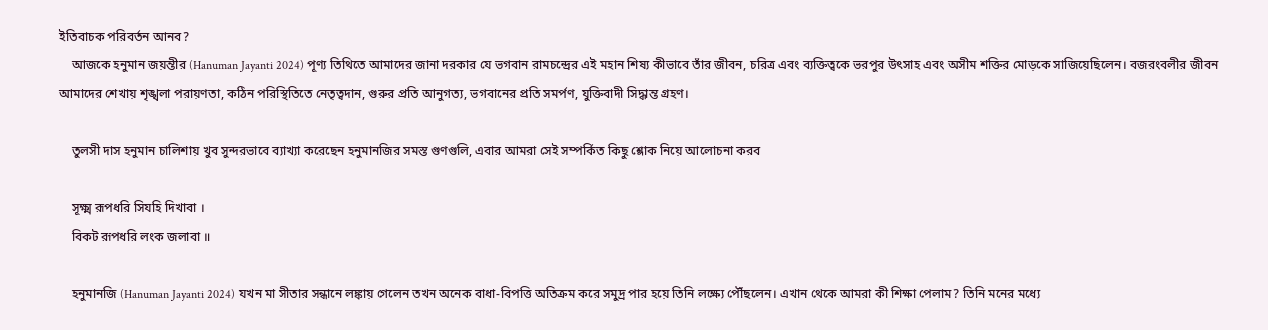ইতিবাচক পরিবর্তন আনব?
    আজকে হনুমান জয়ন্তীর (Hanuman Jayanti 2024) পূণ্য তিথিতে আমাদের জানা দরকার যে ভগবান রামচন্দ্রের এই মহান শিষ্য কীভাবে তাঁর জীবন, চরিত্র এবং ব্যক্তিত্বকে ভরপুর উৎসাহ এবং অসীম শক্তির মোড়কে সাজিয়েছিলেন। বজরংবলীর জীবন আমাদের শেখায় শৃঙ্খলা পরায়ণতা, কঠিন পরিস্থিতিতে নেতৃত্বদান, গুরুর প্রতি আনুগত্য, ভগবানের প্রতি সমর্পণ, যুক্তিবাদী সিদ্ধান্ত গ্রহণ।

    তুলসী দাস হনুমান চালিশায় খুব সুন্দরভাবে ব্যাখ্যা করেছেন হনুমানজির সমস্ত গুণগুলি, এবার আমরা সেই সম্পর্কিত কিছু শ্লোক নিয়ে আলোচনা করব

    সূক্ষ্ম রূপধরি সিযহি দিখাবা ।
    বিকট রূপধরি লংক জলাবা ॥

    হনুমানজি (Hanuman Jayanti 2024) যখন মা সীতার সন্ধানে লঙ্কায় গেলেন তখন অনেক বাধা-বিপত্তি অতিক্রম করে সমুদ্র পার হয়ে তিনি লক্ষ্যে পৌঁছলেন। এখান থেকে আমরা কী শিক্ষা পেলাম? তিনি মনের মধ্যে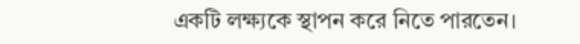একটি লক্ষ্যকে স্থাপন করে নিতে পারতেন।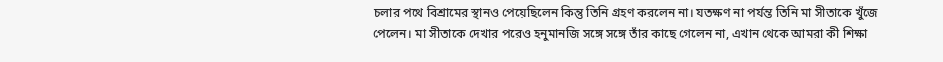চলার পথে বিশ্রামের স্থানও পেয়েছিলেন কিন্তু তিনি গ্রহণ করলেন না। যতক্ষণ না পর্যন্ত তিনি মা সীতাকে খুঁজে পেলেন। মা সীতাকে দেখার পরেও হনুমানজি সঙ্গে সঙ্গে তাঁর কাছে গেলেন না, এখান থেকে আমরা কী শিক্ষা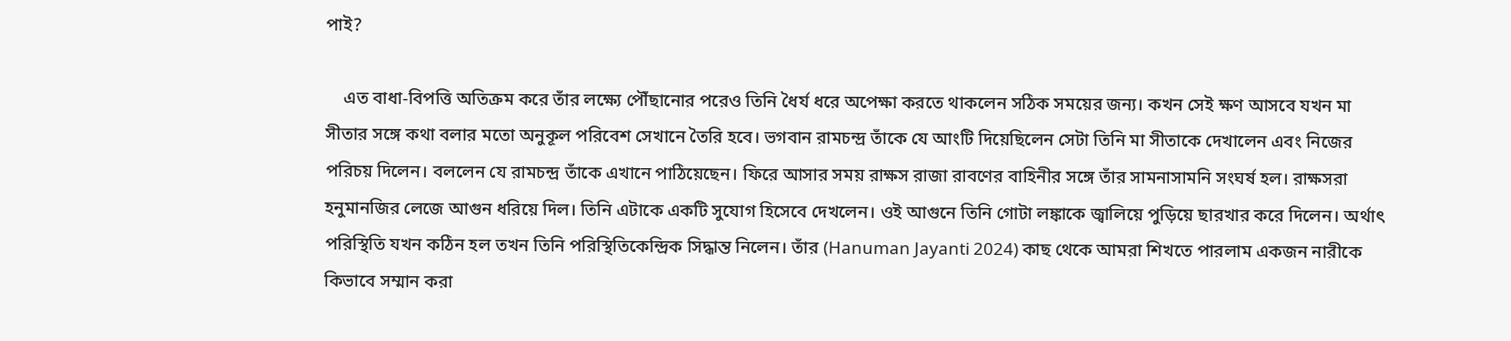পাই?

    এত বাধা-বিপত্তি অতিক্রম করে তাঁর লক্ষ্যে পৌঁছানোর পরেও তিনি ধৈর্য ধরে অপেক্ষা করতে থাকলেন সঠিক সময়ের জন্য। কখন সেই ক্ষণ আসবে যখন মা সীতার সঙ্গে কথা বলার মতো অনুকূল পরিবেশ সেখানে তৈরি হবে। ভগবান রামচন্দ্র তাঁকে যে আংটি দিয়েছিলেন সেটা তিনি মা সীতাকে দেখালেন এবং নিজের পরিচয় দিলেন। বললেন যে রামচন্দ্র তাঁকে এখানে পাঠিয়েছেন। ফিরে আসার সময় রাক্ষস রাজা রাবণের বাহিনীর সঙ্গে তাঁর সামনাসামনি সংঘর্ষ হল। রাক্ষসরা হনুমানজির লেজে আগুন ধরিয়ে দিল। তিনি এটাকে একটি সুযোগ হিসেবে দেখলেন। ওই আগুনে তিনি গোটা লঙ্কাকে জ্বালিয়ে পুড়িয়ে ছারখার করে দিলেন। অর্থাৎ পরিস্থিতি যখন কঠিন হল তখন তিনি পরিস্থিতিকেন্দ্রিক সিদ্ধান্ত নিলেন। তাঁর (Hanuman Jayanti 2024) কাছ থেকে আমরা শিখতে পারলাম একজন নারীকে কিভাবে সম্মান করা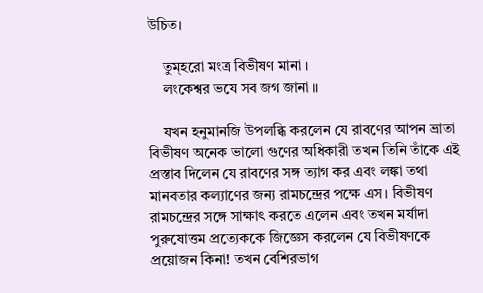উচিত।

    তুম্হরো মংত্র বিভীষণ মানা ।
    লংকেশ্বর ভযে সব জগ জানা ॥

    যখন হনুমানজি উপলব্ধি করলেন যে রাবণের আপন ভ্রাতা বিভীষণ অনেক ভালো গুণের অধিকারী তখন তিনি তাঁকে এই প্রস্তাব দিলেন যে রাবণের সঙ্গ ত্যাগ কর এবং লঙ্কা তথা মানবতার কল্যাণের জন্য রামচন্দ্রের পক্ষে এস। বিভীষণ রামচন্দ্রের সঙ্গে সাক্ষাৎ করতে এলেন এবং তখন মর্যাদা পুরুষোত্তম প্রত্যেককে জিজ্ঞেস করলেন যে বিভীষণকে প্রয়োজন কিনা! তখন বেশিরভাগ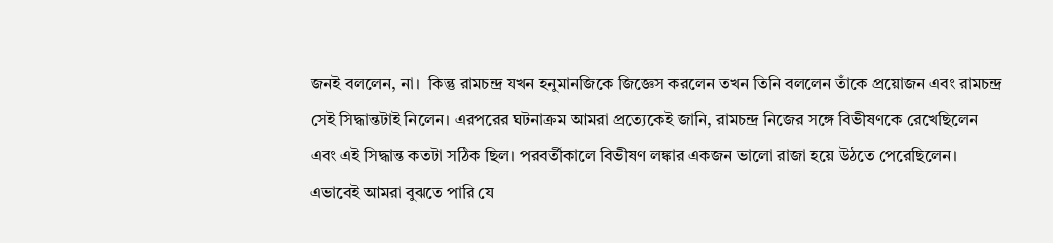জনই বললেন, না।  কিন্তু রামচন্দ্র যখন হনুমানজিকে জিজ্ঞেস করলেন তখন তিনি বললেন তাঁকে প্রয়োজন এবং রামচন্দ্র সেই সিদ্ধান্তটাই নিলেন। এরপরের ঘটনাক্রম আমরা প্রত্যেকেই জানি, রামচন্দ্র নিজের সঙ্গে বিভীষণকে রেখেছিলেন এবং এই সিদ্ধান্ত কতটা সঠিক ছিল। পরবর্তীকালে বিভীষণ লঙ্কার একজন ভালো রাজা হয়ে উঠতে পেরেছিলেন। এভাবেই আমরা বুঝতে পারি যে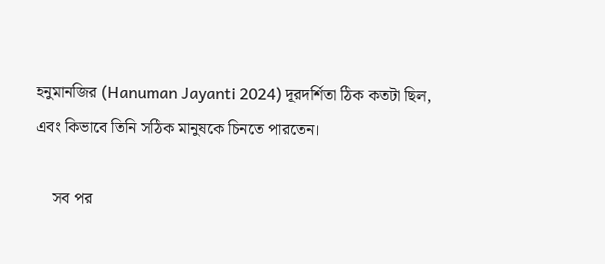হনুমানজির (Hanuman Jayanti 2024) দূরদর্শিতা ঠিক কতটা ছিল, এবং কিভাবে তিনি সঠিক মানুষকে চিনতে পারতেন।

    সব পর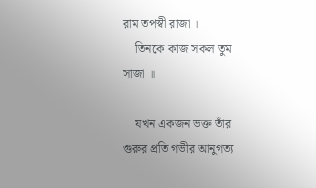রাম তপস্বী রাজা ।
    তিনকে কাজ সকল তুম সাজা ॥

    যখন একজন ভক্ত তাঁর গুরুর প্রতি গভীর আনুগত্য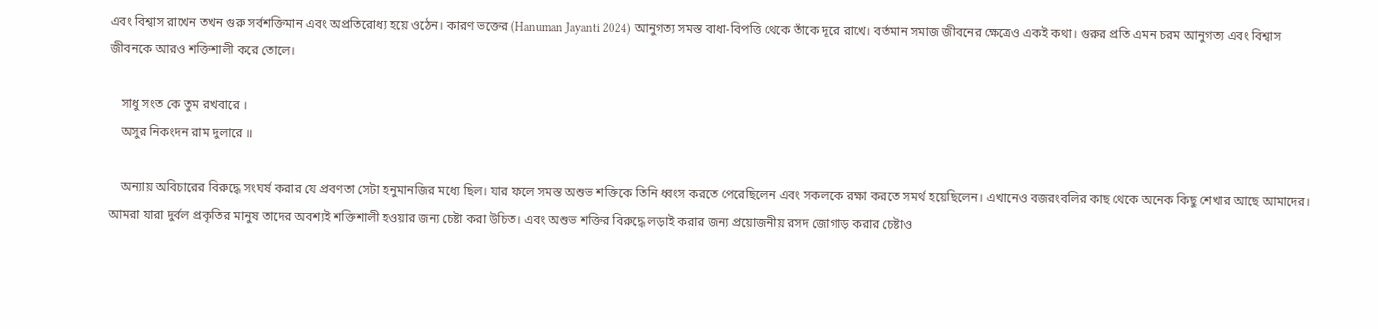এবং বিশ্বাস রাখেন তখন গুরু সর্বশক্তিমান এবং অপ্রতিরোধ্য হয়ে ওঠেন। কারণ ভক্তের (Hanuman Jayanti 2024) আনুগত্য সমস্ত বাধা-বিপত্তি থেকে তাঁকে দূরে রাখে। বর্তমান সমাজ জীবনের ক্ষেত্রেও একই কথা। গুরুর প্রতি এমন চরম আনুগত্য এবং বিশ্বাস জীবনকে আরও শক্তিশালী করে তোলে।

    সাধু সংত কে তুম রখবারে ।
    অসুর নিকংদন রাম দুলারে ॥

    অন্যায় অবিচারের বিরুদ্ধে সংঘর্ষ করার যে প্রবণতা সেটা হনুমানজির মধ্যে ছিল। যার ফলে সমস্ত অশুভ শক্তিকে তিনি ধ্বংস করতে পেরেছিলেন এবং সকলকে রক্ষা করতে সমর্থ হয়েছিলেন। এখানেও বজরংবলির কাছ থেকে অনেক কিছু শেখার আছে আমাদের। আমরা যারা দুর্বল প্রকৃতির মানুষ তাদের অবশ্যই শক্তিশালী হওয়ার জন্য চেষ্টা করা উচিত। এবং অশুভ শক্তির বিরুদ্ধে লড়াই করার জন্য প্রয়োজনীয় রসদ জোগাড় করার চেষ্টাও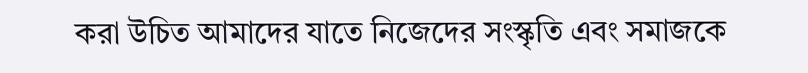করা উচিত আমাদের যাতে নিজেদের সংস্কৃতি এবং সমাজকে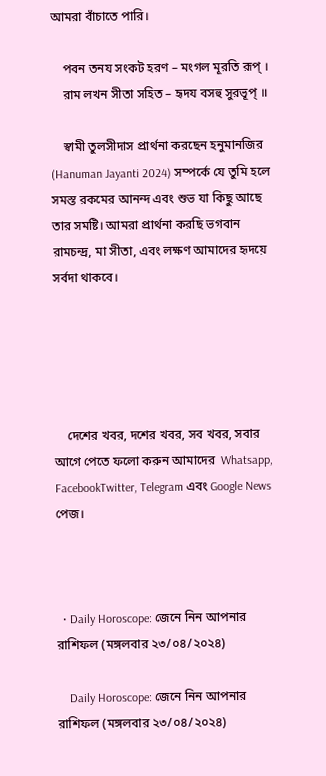আমরা বাঁচাতে পারি।

    পবন তনয সংকট হরণ – মংগল মূরতি রূপ্ ।
    রাম লখন সীতা সহিত – হৃদয বসহু সুরভূপ্ ॥

    স্বামী তুলসীদাস প্রার্থনা করছেন হনুমানজির (Hanuman Jayanti 2024) সম্পর্কে যে তুমি হলে সমস্ত রকমের আনন্দ এবং শুভ যা কিছু আছে তার সমষ্টি। ‌আমরা প্রার্থনা করছি ভগবান রামচন্দ্র, মা সীতা, এবং লক্ষণ আমাদের হৃদয়ে সর্বদা থাকবে।





    দেশের খবর, দশের খবর, সব খবর, সবার আগে পেতে ফলো করুন আমাদের  Whatsapp, FacebookTwitter, Telegram এবং Google News পেজ।



  • Daily Horoscope: জেনে নিন আপনার রাশিফল (মঙ্গলবার ২৩/০৪/২০২৪)

    Daily Horoscope: জেনে নিন আপনার রাশিফল (মঙ্গলবার ২৩/০৪/২০২৪)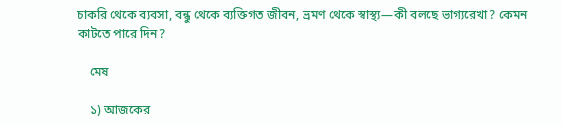চাকরি থেকে ব্যবসা, বন্ধু থেকে ব্যক্তিগত জীবন, ভ্রমণ থেকে স্বাস্থ্য—কী বলছে ভাগ্যরেখা? কেমন কাটতে পারে দিন?

    মেষ

    ১) আজকের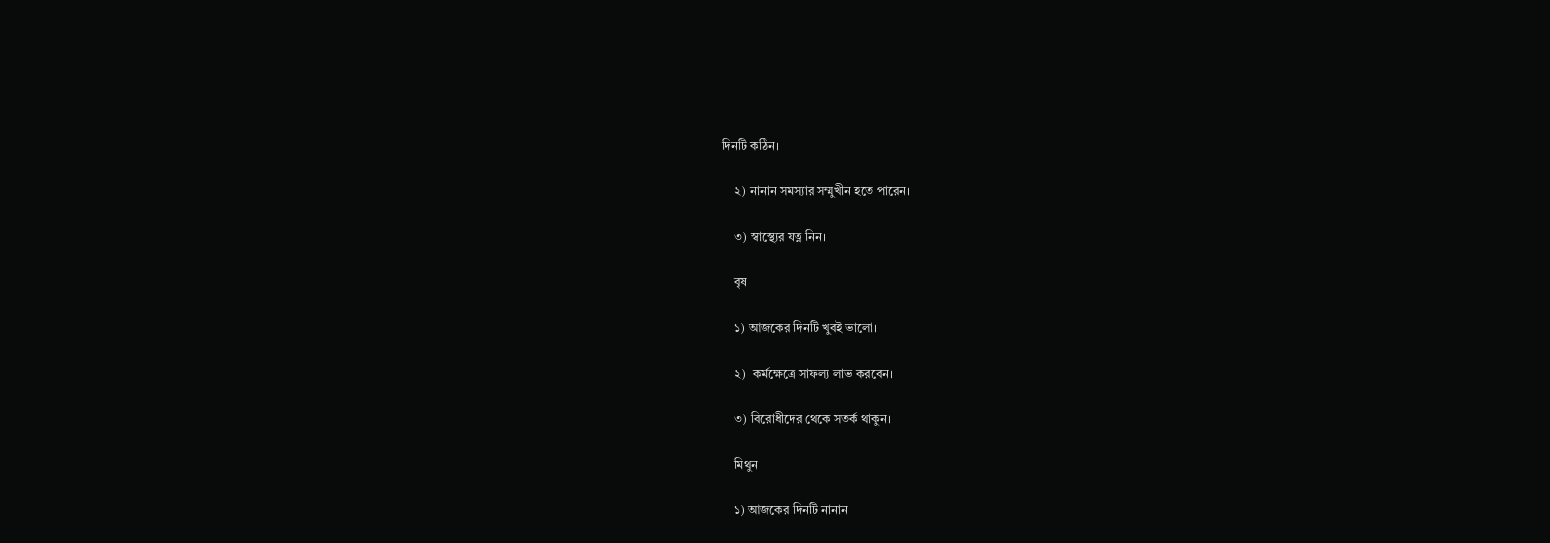দিনটি কঠিন।

    ২) নানান সমস্যার সম্মুখীন হতে পারেন।

    ৩) স্বাস্থ্যের যত্ন নিন।

    বৃষ

    ১) আজকের দিনটি খুবই ভালো।

    ২)  কর্মক্ষেত্রে সাফল্য লাভ করবেন।

    ৩) বিরোধীদের থেকে সতর্ক থাকুন।

    মিথুন

    ১) আজকের দিনটি নানান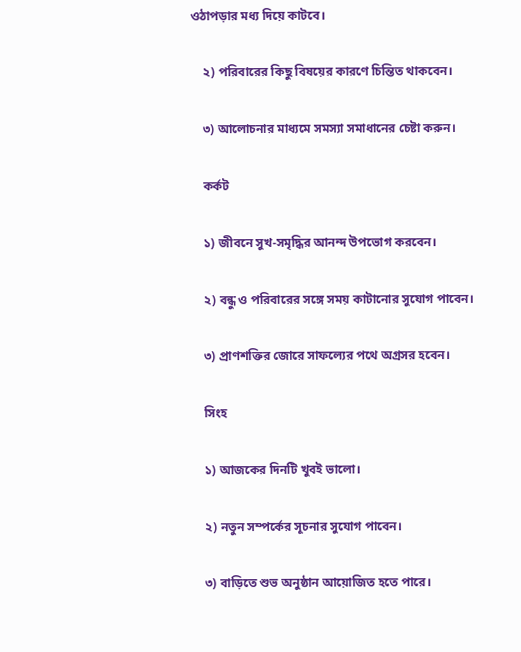ওঠাপড়ার মধ্য দিয়ে কাটবে।

    ২) পরিবারের কিছু বিষয়ের কারণে চিন্তিত থাকবেন।

    ৩) আলোচনার মাধ্যমে সমস্যা সমাধানের চেষ্টা করুন।

    কর্কট

    ১) জীবনে সুখ-সমৃদ্ধির আনন্দ উপভোগ করবেন।

    ২) বন্ধু ও পরিবারের সঙ্গে সময় কাটানোর সুযোগ পাবেন।

    ৩) প্রাণশক্তির জোরে সাফল্যের পথে অগ্রসর হবেন।

    সিংহ

    ১) আজকের দিনটি খুবই ভালো।

    ২) নতুন সম্পর্কের সূচনার সুযোগ পাবেন।

    ৩) বাড়িতে শুভ অনুষ্ঠান আয়োজিত হতে পারে।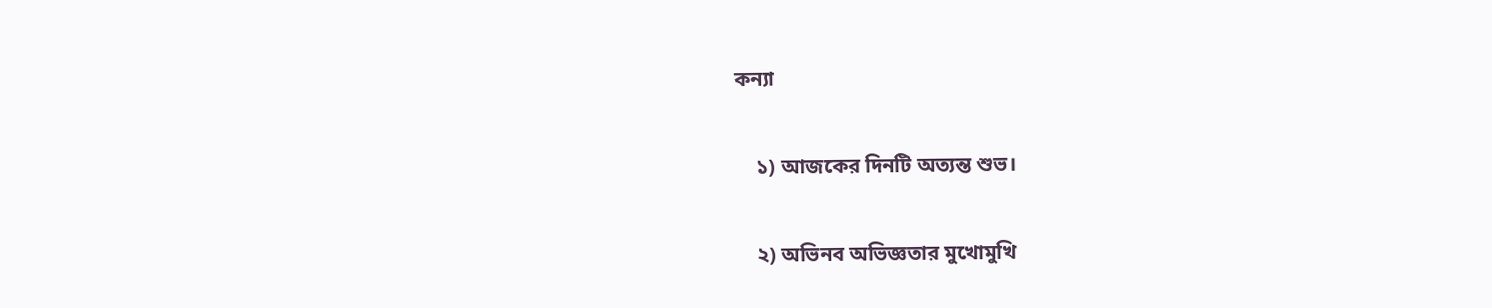কন্যা

    ১) আজকের দিনটি অত্যন্ত শুভ।

    ২) অভিনব অভিজ্ঞতার মুখোমুখি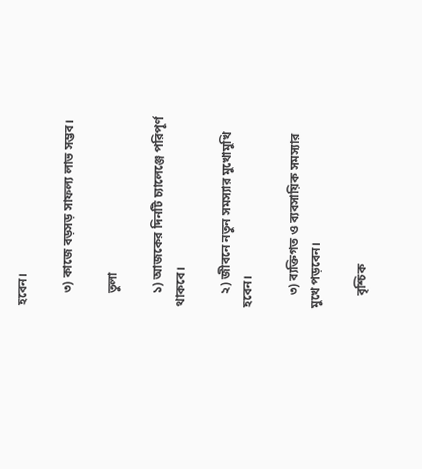হবেন।

    ৩) কাজে বড়সড় সাফল্য লাভ সম্ভব।

    তুলা

    ১) আজকের দিনটি চ্যালেঞ্জে পরিপূর্ণ থাকবে।

    ২) জীবনে নতুন সমস্যার মুখোমুখি হবেন।

    ৩) ব্যক্তিগত ও ব্যবসায়িক সমস্যার মুখে পড়বেন।

    বৃশ্চিক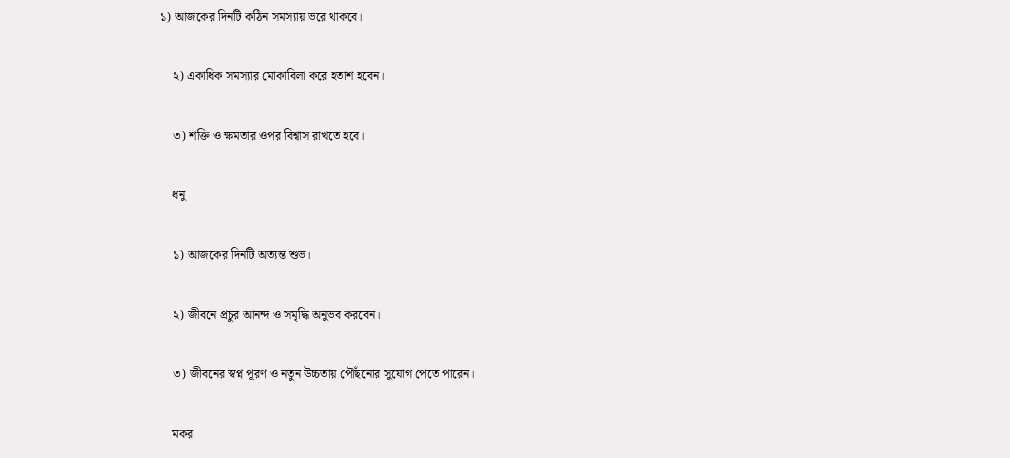১) আজকের দিনটি কঠিন সমস্যায় ভরে থাকবে।

    ২) একাধিক সমস্যার মোকাবিলা করে হতাশ হবেন।

    ৩) শক্তি ও ক্ষমতার ওপর বিশ্বাস রাখতে হবে।

    ধনু

    ১) আজকের দিনটি অত্যন্ত শুভ।

    ২) জীবনে প্রচুর আনন্দ ও সমৃদ্ধি অনুভব করবেন।

    ৩) জীবনের স্বপ্ন পূরণ ও নতুন উচ্চতায় পৌঁছনোর সুযোগ পেতে পারেন।

    মকর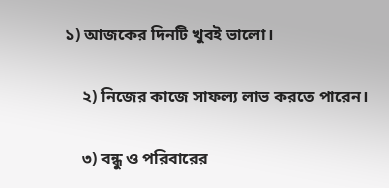১) আজকের দিনটি খুবই ভালো।

    ২) নিজের কাজে সাফল্য লাভ করতে পারেন।

    ৩) বন্ধু ও পরিবারের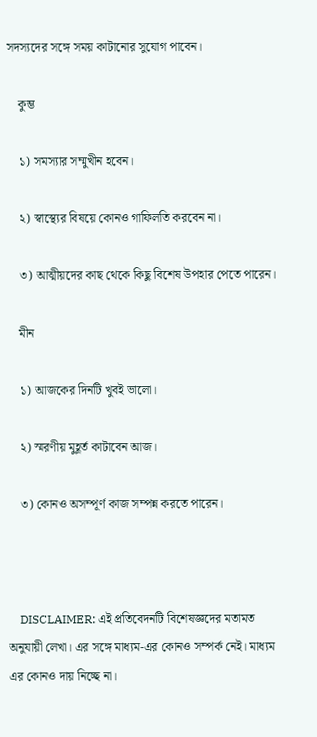সদস্যদের সঙ্গে সময় কাটানোর সুযোগ পাবেন।

    কুম্ভ

    ১) সমস্যার সম্মুখীন হবেন।

    ২) স্বাস্থ্যের বিষয়ে কোনও গাফিলতি করবেন না।

    ৩) আত্মীয়দের কাছ থেকে কিছু বিশেষ উপহার পেতে পারেন।

    মীন

    ১) আজকের দিনটি খুবই ভালো।

    ২) স্মরণীয় মুহূর্ত কাটাবেন আজ।

    ৩) কোনও অসম্পূর্ণ কাজ সম্পন্ন করতে পারেন।



    DISCLAIMER: এই প্রতিবেদনটি বিশেষজ্ঞদের মতামত অনুযায়ী লেখা। এর সঙ্গে মাধ্যম-এর কোনও সম্পর্ক নেই। মাধ্যম এর কোনও দায় নিচ্ছে না।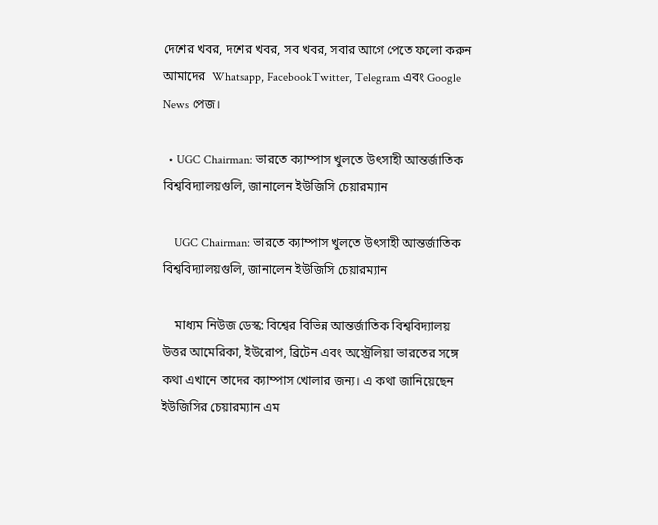দেশের খবর, দশের খবর, সব খবর, সবার আগে পেতে ফলো করুন আমাদের  Whatsapp, FacebookTwitter, Telegram এবং Google News পেজ।

  • UGC Chairman: ভারতে ক্যাম্পাস খুলতে উৎসাহী আন্তর্জাতিক বিশ্ববিদ্যালয়গুলি, জানালেন ইউজিসি চেয়ারম্যান

    UGC Chairman: ভারতে ক্যাম্পাস খুলতে উৎসাহী আন্তর্জাতিক বিশ্ববিদ্যালয়গুলি, জানালেন ইউজিসি চেয়ারম্যান

    মাধ্যম নিউজ ডেস্ক: বিশ্বের বিভিন্ন আন্তর্জাতিক বিশ্ববিদ্যালয় উত্তর আমেরিকা, ইউরোপ, ব্রিটেন এবং অস্ট্রেলিয়া ভারতের সঙ্গে কথা এখানে তাদের ক্যাম্পাস খোলার জন্য। এ কথা জানিয়েছেন ইউজিসির চেয়ারম্যান এম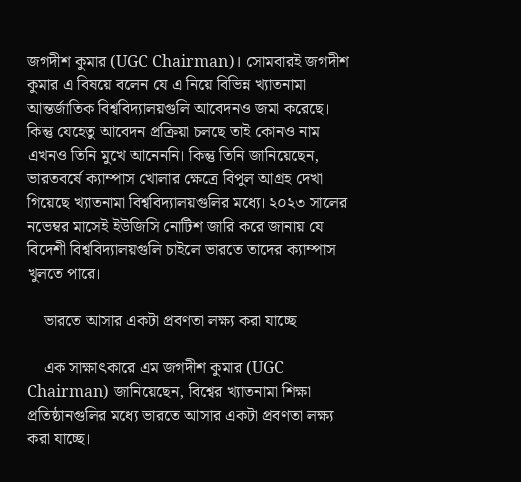জগদীশ কুমার (UGC Chairman)। সোমবারই জগদীশ কুমার এ বিষয়ে বলেন যে এ নিয়ে বিভিন্ন খ্যাতনামা আন্তর্জাতিক বিশ্ববিদ্যালয়গুলি আবেদনও জমা করেছে। কিন্তু যেহেতু আবেদন প্রক্রিয়া চলছে তাই কোনও নাম এখনও তিনি মুখে আনেননি। কিন্তু তিনি জানিয়েছেন, ভারতবর্ষে ক্যাম্পাস খোলার ক্ষেত্রে বিপুল আগ্রহ দেখা গিয়েছে খ্যাতনামা বিশ্ববিদ্যালয়গুলির মধ্যে। ২০২৩ সালের নভেম্বর মাসেই ইউজিসি নোটিশ জারি করে জানায় যে বিদেশী বিশ্ববিদ্যালয়গুলি চাইলে ভারতে তাদের ক্যাম্পাস খুলতে পারে।

    ভারতে আসার একটা প্রবণতা লক্ষ্য করা যাচ্ছে

    এক সাক্ষাৎকারে এম জগদীশ কুমার (UGC Chairman) জানিয়েছেন, বিশ্বের খ্যাতনামা শিক্ষা প্রতিষ্ঠানগুলির মধ্যে ভারতে আসার একটা প্রবণতা লক্ষ্য করা যাচ্ছে।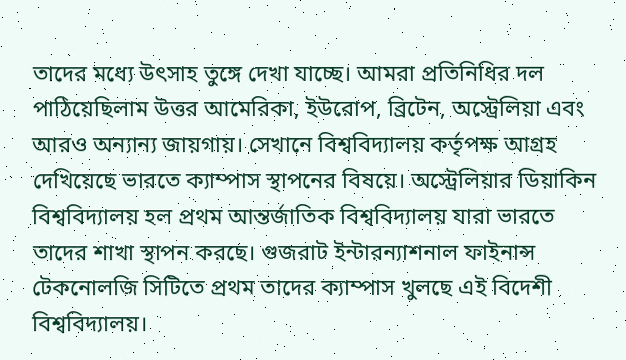তাদের মধ্যে উৎসাহ তুঙ্গে দেখা যাচ্ছে। আমরা প্রতিনিধির দল পাঠিয়েছিলাম উত্তর আমেরিকা, ইউরোপ, ব্রিটেন, অস্ট্রেলিয়া এবং আরও অন্যান্য জায়গায়। সেখানে বিশ্ববিদ্যালয় কর্তৃপক্ষ আগ্রহ দেখিয়েছে ভারতে ক্যাম্পাস স্থাপনের বিষয়ে। অস্ট্রেলিয়ার ডিয়াকিন বিশ্ববিদ্যালয় হল প্রথম আন্তর্জাতিক বিশ্ববিদ্যালয় যারা ভারতে তাদের শাখা স্থাপন করছে। গুজরাট ইন্টারন্যাশনাল ফাইনান্স টেকনোলজি সিটিতে প্রথম তাদের ক্যাম্পাস খুলছে এই বিদেশী বিশ্ববিদ্যালয়।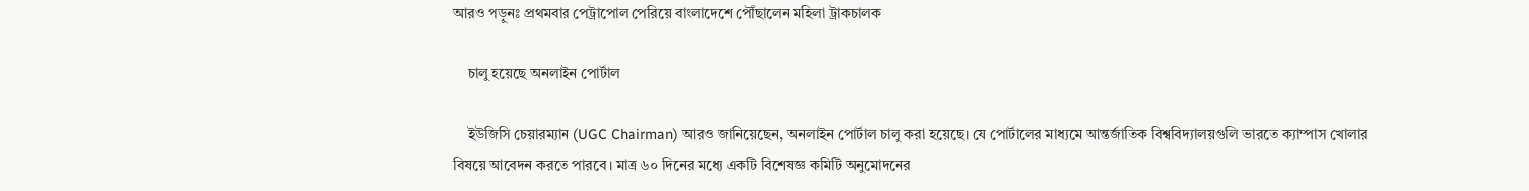আরও পড়ুনঃ প্রথমবার পেট্রাপোল পেরিয়ে বাংলাদেশে পৌঁছালেন মহিলা ট্রাকচালক

    চালু হয়েছে অনলাইন পোর্টাল

    ইউজিসি চেয়ারম্যান (UGC Chairman) আরও জানিয়েছেন, অনলাইন পোর্টাল চালু করা হয়েছে। যে পোর্টালের মাধ্যমে আন্তর্জাতিক বিশ্ববিদ্যালয়গুলি ভারতে ক্যাম্পাস খোলার বিষয়ে আবেদন করতে পারবে। মাত্র ৬০ দিনের মধ্যে একটি বিশেষজ্ঞ কমিটি অনুমোদনের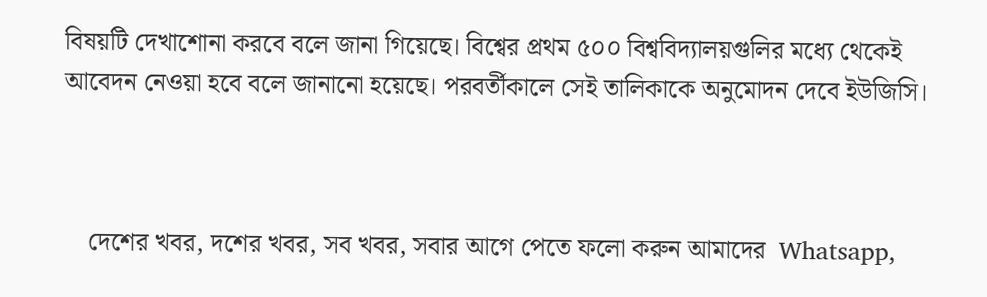বিষয়টি দেখাশোনা করবে বলে জানা গিয়েছে। বিশ্বের প্রথম ৫০০ বিশ্ববিদ্যালয়গুলির মধ্যে থেকেই আবেদন নেওয়া হবে বলে জানানো হয়েছে। পরবর্তীকালে সেই তালিকাকে অনুমোদন দেবে ইউজিসি।



    দেশের খবর, দশের খবর, সব খবর, সবার আগে পেতে ফলো করুন আমাদের  Whatsapp,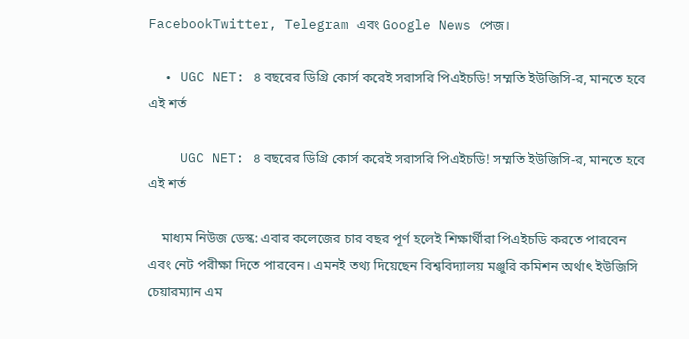FacebookTwitter, Telegram এবং Google News পেজ।

  • UGC NET: ৪ বছরের ডিগ্রি কোর্স করেই সরাসরি পিএইচডি! সম্মতি ইউজিসি-র, মানতে হবে এই শর্ত

    UGC NET: ৪ বছরের ডিগ্রি কোর্স করেই সরাসরি পিএইচডি! সম্মতি ইউজিসি-র, মানতে হবে এই শর্ত

    মাধ্যম নিউজ ডেস্ক: এবার কলেজের চার বছর পূর্ণ হলেই শিক্ষার্থীরা পিএইচডি করতে পারবেন এবং নেট পরীক্ষা দিতে পারবেন। এমনই তথ্য দিয়েছেন বিশ্ববিদ্যালয় মঞ্জুরি কমিশন অর্থাৎ ইউজিসি চেয়ারম্যান এম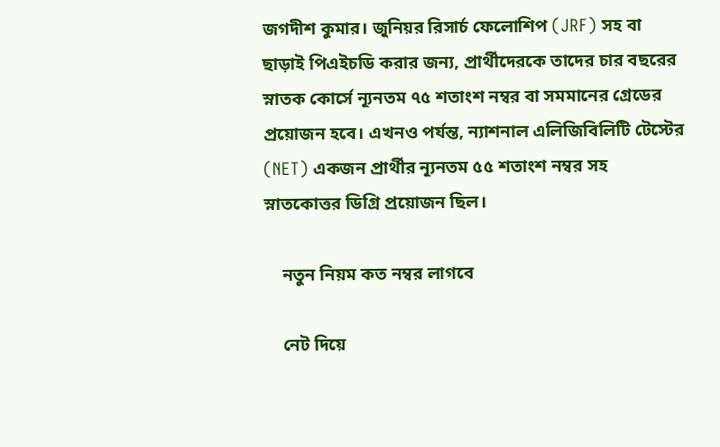জগদীশ কুমার। জুনিয়র রিসার্চ ফেলোশিপ (JRF) সহ বা ছাড়াই পিএইচডি করার জন্য, প্রার্থীদেরকে তাদের চার বছরের স্নাতক কোর্সে ন্যূনতম ৭৫ শতাংশ নম্বর বা সমমানের গ্রেডের প্রয়োজন হবে। এখনও পর্যন্ত, ন্যাশনাল এলিজিবিলিটি টেস্টের (NET) একজন প্রার্থীর ন্যূনতম ৫৫ শতাংশ নম্বর সহ স্নাতকোত্তর ডিগ্রি প্রয়োজন ছিল।

    নতুন নিয়ম কত নম্বর লাগবে

    নেট দিয়ে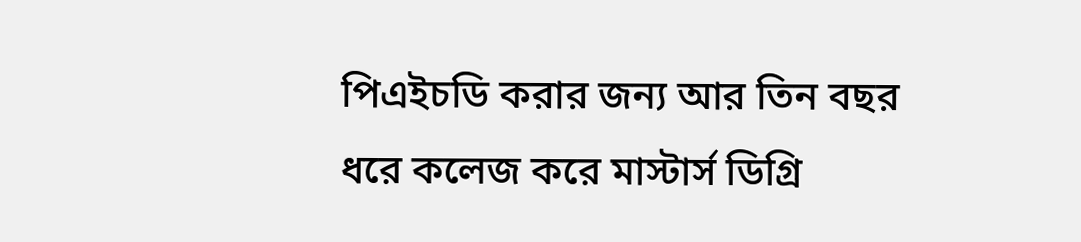পিএইচডি করার জন্য আর তিন বছর ধরে কলেজ করে মাস্টার্স ডিগ্রি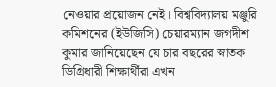নেওয়ার প্রয়োজন নেই। বিশ্ববিদ্যালয় মঞ্জুরি কমিশনের (ইউজিসি) চেয়ারম্যান জগদীশ কুমার জানিয়েছেন যে চার বছরের স্নাতক ডিগ্রিধারী শিক্ষার্থীরা এখন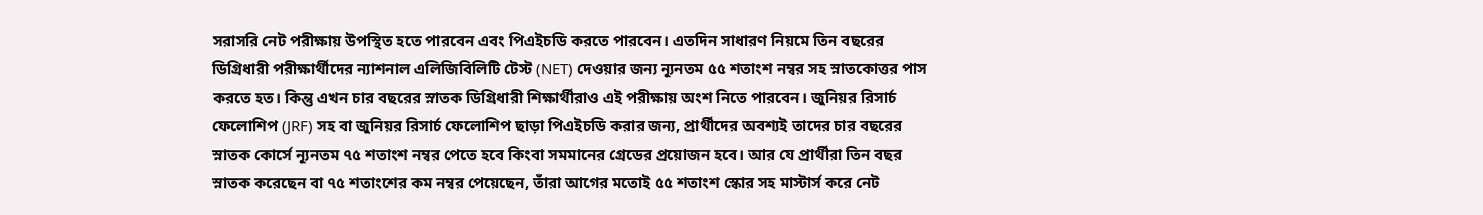সরাসরি নেট পরীক্ষায় উপস্থিত হতে পারবেন এবং পিএইচডি করতে পারবেন। এতদিন সাধারণ নিয়মে তিন বছরের ডিগ্রিধারী পরীক্ষার্থীদের ন্যাশনাল এলিজিবিলিটি টেস্ট (NET) দেওয়ার জন্য ন্যূনতম ৫৫ শতাংশ নম্বর সহ স্নাতকোত্তর পাস করতে হত। কিন্তু এখন চার বছরের স্নাতক ডিগ্রিধারী শিক্ষার্থীরাও এই পরীক্ষায় অংশ নিতে পারবেন। জুনিয়র রিসার্চ ফেলোশিপ (JRF) সহ বা জুনিয়র রিসার্চ ফেলোশিপ ছাড়া পিএইচডি করার জন্য, প্রার্থীদের অবশ্যই তাদের চার বছরের স্নাতক কোর্সে ন্যূনতম ৭৫ শতাংশ নম্বর পেতে হবে কিংবা সমমানের গ্রেডের প্রয়োজন হবে। আর যে প্রার্থীরা তিন বছর স্নাতক করেছেন বা ৭৫ শতাংশের কম নম্বর পেয়েছেন, তাঁরা আগের মতোই ৫৫ শতাংশ স্কোর সহ মাস্টার্স করে নেট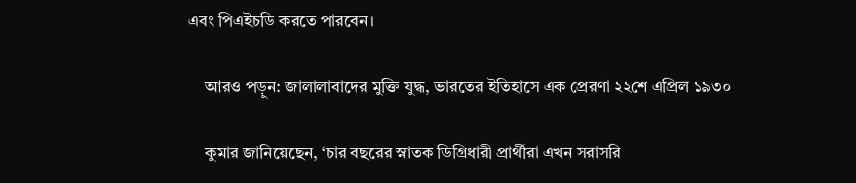এবং পিএইচডি করতে পারবেন।

    আরও পড়ুন: জালালাবাদের মুক্তি যুদ্ধ, ভারতের ইতিহাসে এক প্রেরণা ২২শে এপ্রিল ১৯৩০

    কুমার জানিয়েছেন, ‘চার বছরের স্নাতক ডিগ্রিধারী প্রার্থীরা এখন সরাসরি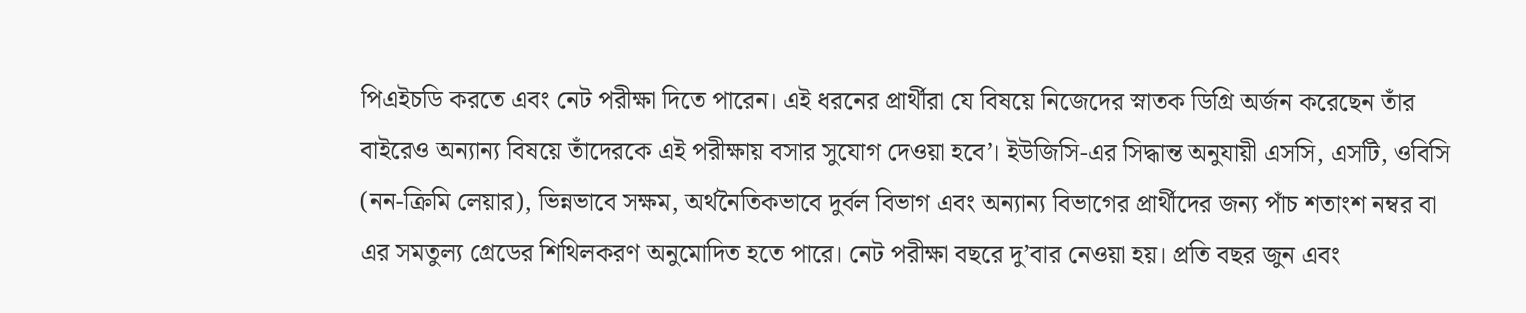পিএইচডি করতে এবং নেট পরীক্ষা দিতে পারেন। এই ধরনের প্রার্থীরা যে বিষয়ে নিজেদের স্নাতক ডিগ্রি অর্জন করেছেন তাঁর বাইরেও অন্যান্য বিষয়ে তাঁদেরকে এই পরীক্ষায় বসার সুযোগ দেওয়া হবে’। ইউজিসি-এর সিদ্ধান্ত অনুযায়ী এসসি, এসটি, ওবিসি (নন-ক্রিমি লেয়ার), ভিন্নভাবে সক্ষম, অর্থনৈতিকভাবে দুর্বল বিভাগ এবং অন্যান্য বিভাগের প্রার্থীদের জন্য পাঁচ শতাংশ নম্বর বা এর সমতুল্য গ্রেডের শিথিলকরণ অনুমোদিত হতে পারে। নেট পরীক্ষা বছরে দু’বার নেওয়া হয়। প্রতি বছর জুন এবং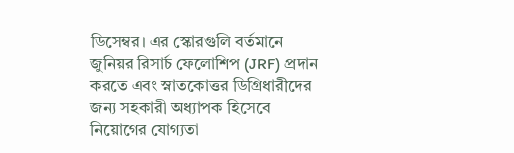ডিসেম্বর। এর স্কোরগুলি বর্তমানে জুনিয়র রিসার্চ ফেলোশিপ (JRF) প্রদান করতে এবং স্নাতকোত্তর ডিগ্রিধারীদের জন্য সহকারী অধ্যাপক হিসেবে নিয়োগের যোগ্যতা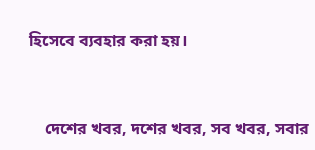হিসেবে ব্যবহার করা হয়।



    দেশের খবর, দশের খবর, সব খবর, সবার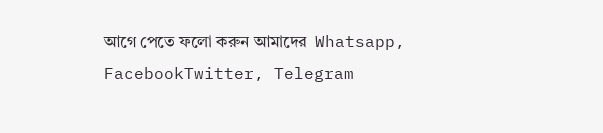আগে পেতে ফলো করুন আমাদের  Whatsapp, FacebookTwitter, Telegram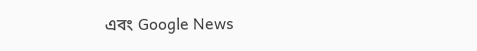এবং Google News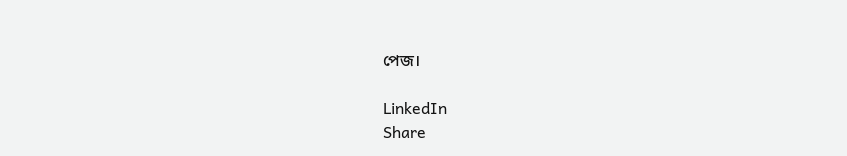পেজ।

LinkedIn
Share